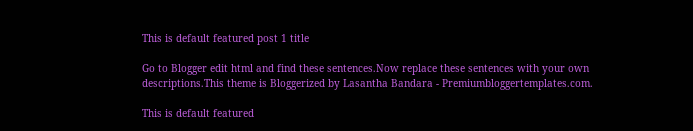This is default featured post 1 title

Go to Blogger edit html and find these sentences.Now replace these sentences with your own descriptions.This theme is Bloggerized by Lasantha Bandara - Premiumbloggertemplates.com.

This is default featured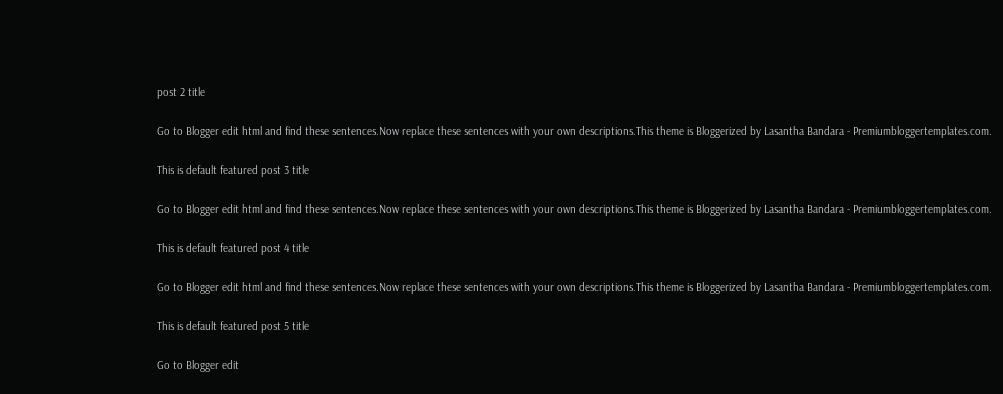post 2 title

Go to Blogger edit html and find these sentences.Now replace these sentences with your own descriptions.This theme is Bloggerized by Lasantha Bandara - Premiumbloggertemplates.com.

This is default featured post 3 title

Go to Blogger edit html and find these sentences.Now replace these sentences with your own descriptions.This theme is Bloggerized by Lasantha Bandara - Premiumbloggertemplates.com.

This is default featured post 4 title

Go to Blogger edit html and find these sentences.Now replace these sentences with your own descriptions.This theme is Bloggerized by Lasantha Bandara - Premiumbloggertemplates.com.

This is default featured post 5 title

Go to Blogger edit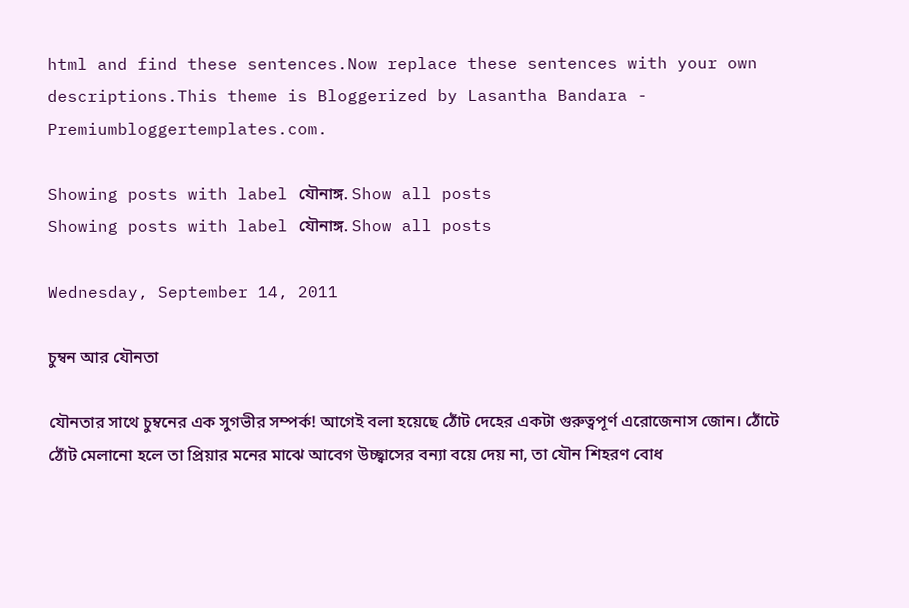html and find these sentences.Now replace these sentences with your own descriptions.This theme is Bloggerized by Lasantha Bandara - Premiumbloggertemplates.com.

Showing posts with label যৌনাঙ্গ. Show all posts
Showing posts with label যৌনাঙ্গ. Show all posts

Wednesday, September 14, 2011

চুম্বন আর যৌনতা

যৌনতার সাথে চুম্বনের এক সুগভীর সম্পর্ক! আগেই বলা হয়েছে ঠোঁট দেহের একটা গুরুত্বপূর্ণ এরোজেনাস জোন। ঠোঁটে ঠোঁট মেলানো হলে তা প্রিয়ার মনের মাঝে আবেগ উচ্ছ্বাসের বন্যা বয়ে দেয় না, তা যৌন শিহরণ বোধ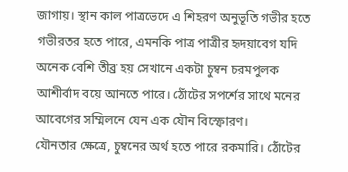জাগায়। স্থান কাল পাত্রভেদে এ শিহরণ অনুভূতি গভীর হতে গভীরতর হতে পারে, এমনকি পাত্র পাত্রীর হৃদয়াবেগ যদি অনেক বেশি তীব্র হয় সেখানে একটা চুম্বন চরমপুলক আশীর্বাদ বয়ে আনতে পারে। ঠোঁটের সপর্শের সাথে মনের আবেগের সম্মিলনে যেন এক যৌন বিস্ফোরণ।
যৌনতার ক্ষেত্রে, চুম্বনের অর্থ হতে পারে রকমারি। ঠোঁটের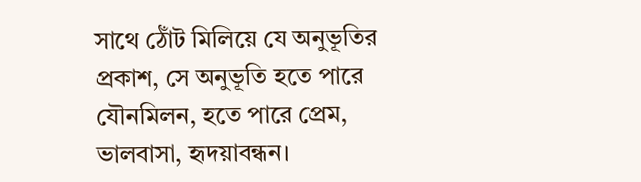সাথে ঠোঁট মিলিয়ে যে অনুভূতির প্রকাশ, সে অনুভূতি হতে পারে যৌনমিলন, হতে পারে প্রেম, ভালবাসা, হৃদয়াবন্ধন।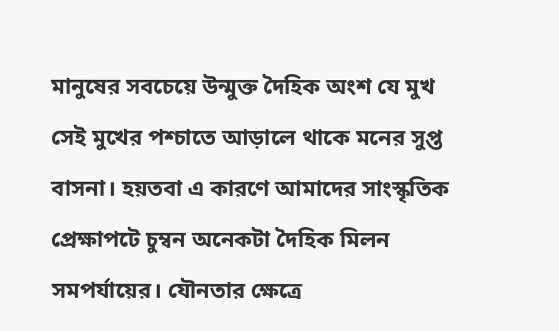মানুষের সবচেয়ে উন্মুক্ত দৈহিক অংশ যে মুখ সেই মুখের পশ্চাতে আড়ালে থাকে মনের সুপ্ত বাসনা। হয়তবা এ কারণে আমাদের সাংস্কৃতিক প্রেক্ষাপটে চুম্বন অনেকটা দৈহিক মিলন সমপর্যায়ের। যৌনতার ক্ষেত্রে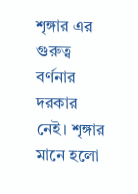শৃঙ্গার এর গুরুত্ব বর্ণনার দরকার নেই। শৃঙ্গার মানে হলো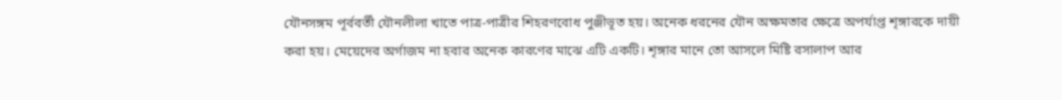যৌনসঙ্গম পূর্ববর্তী যৌনলীলা খাতে পাত্র-পাত্রীর শিহরণবোধ পুঞ্জীভূত হয়। অনেক ধরনের যৌন অক্ষমতার ক্ষেত্রে অপর্যাপ্ত শৃঙ্গারকে দায়ী করা হয়। মেয়েদের অর্গাজম না হবার অনেক কারণের মাঝে এটি একটি। শৃঙ্গার মানে তো আসলে মিষ্টি রসালাপ আর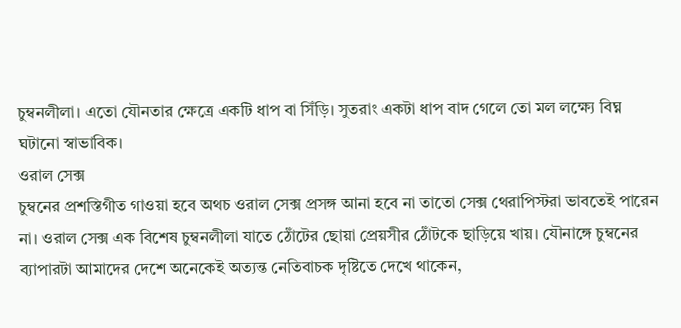চুম্বনলীলা। এতো যৌনতার ক্ষেত্রে একটি ধাপ বা সিঁড়ি। সুতরাং একটা ধাপ বাদ গেলে তো মল লক্ষ্যে বিঘ্ন ঘটানো স্বাভাবিক।
ওরাল সেক্স
চুম্বনের প্রশস্তিগীত গাওয়া হবে অথচ ওরাল সেক্স প্রসঙ্গ আনা হবে না তাতো সেক্স থেরাপিস্টরা ভাবতেই পারেন না। ওরাল সেক্স এক বিশেষ চুম্বনলীলা যাতে ঠোঁটের ছোয়া প্রেয়সীর ঠোঁটকে ছাড়িয়ে খায়। যৌনাঙ্গে চুম্বনের ব্যাপারটা আমাদের দেশে অনেকেই অত্যন্ত নেতিবাচক দৃষ্টিতে দেখে থাকেন,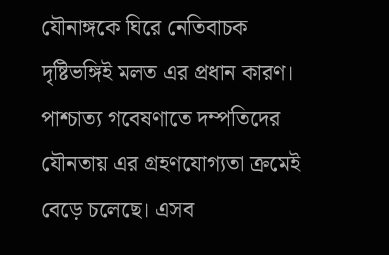যৌনাঙ্গকে ঘিরে নেতিবাচক দৃষ্টিভঙ্গিই মলত এর প্রধান কারণ। পাশ্চাত্য গবেষণাতে দম্পতিদের যৌনতায় এর গ্রহণযোগ্যতা ক্রমেই বেড়ে চলেছে। এসব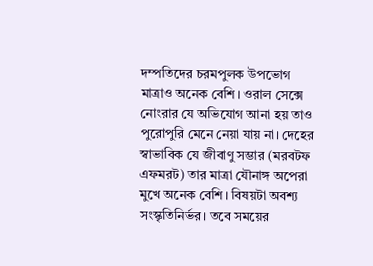দম্পতিদের চরমপুলক উপভোগ মাত্রাও অনেক বেশি। ওরাল সেক্সে নোংরার যে অভিযোগ আনা হয় তাও পুরোপুরি মেনে নেয়া যায় না। দেহের স্বাভাবিক যে জীবাণু সম্ভার (মরবটফ এফমরট) তার মাত্রা যৌনাঙ্গ অপেরা মুখে অনেক বেশি। বিষয়টা অবশ্য সংস্কৃতিনির্ভর। তবে সময়ের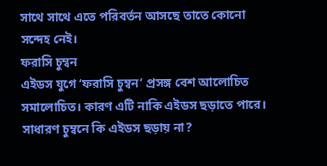সাথে সাথে এতে পরিবর্তন আসছে তাতে কোনো সন্দেহ নেই।
ফরাসি চুম্বন
এইডস যুগে ‘ফরাসি চুম্বন’ প্রসঙ্গ বেশ আলোচিত সমালোচিত। কারণ এটি নাকি এইডস ছড়াতে পারে। সাধারণ চুম্বনে কি এইডস ছড়ায় না?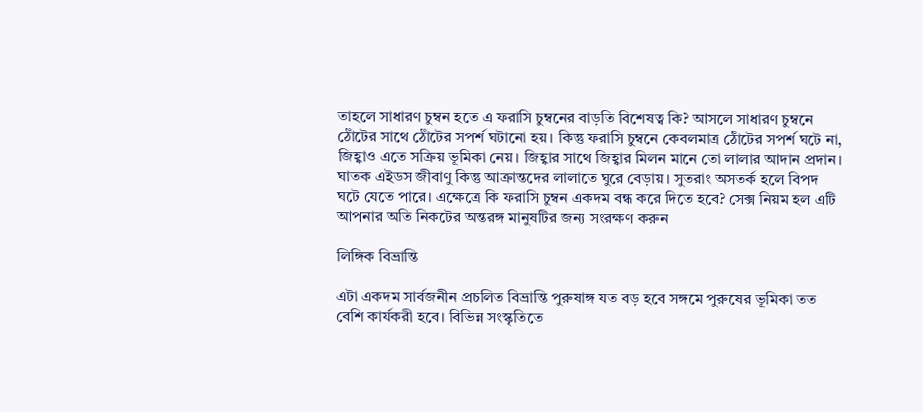তাহলে সাধারণ চুম্বন হতে এ ফরাসি চুম্বনের বাড়তি বিশেষত্ব কি? আসলে সাধারণ চুম্বনে ঠোঁটের সাথে ঠোঁটের সপর্শ ঘটানো হয়। কিন্তু ফরাসি চুম্বনে কেবলমাত্র ঠোঁটের সপর্শ ঘটে না, জিহ্বাও এতে সক্রিয় ভূমিকা নেয়। জিহ্বার সাথে জিহ্বার মিলন মানে তো লালার আদান প্রদান। ঘাতক এইডস জীবাণু কিন্তু আক্রান্তদের লালাতে ঘুরে বেড়ায়। সুতরাং অসতর্ক হলে বিপদ ঘটে যেতে পারে। এক্ষেত্রে কি ফরাসি চুম্বন একদম বন্ধ করে দিতে হবে? সেক্স নিয়ম হল এটি আপনার অতি নিকটের অন্তরঙ্গ মানুষটির জন্য সংরক্ষণ করুন

লিঙ্গিক বিভ্রান্তি

এটা একদম সার্বজনীন প্রচলিত বিভ্রান্তি পুরুষাঙ্গ যত বড় হবে সঙ্গমে পুরুষের ভূমিকা তত বেশি কার্যকরী হবে। বিভিন্ন সংস্কৃতিতে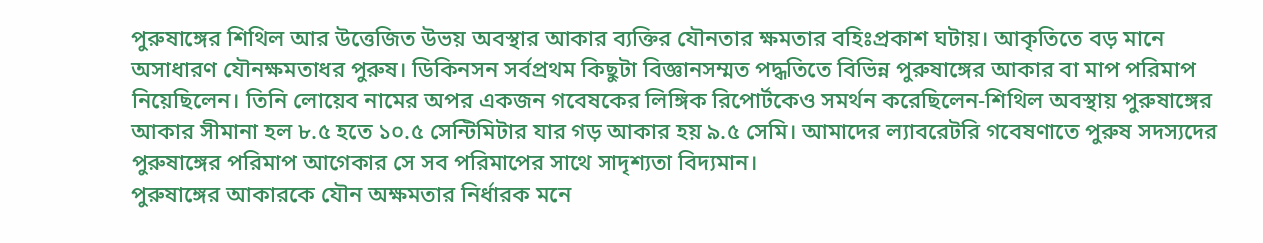পুরুষাঙ্গের শিথিল আর উত্তেজিত উভয় অবস্থার আকার ব্যক্তির যৌনতার ক্ষমতার বহিঃপ্রকাশ ঘটায়। আকৃতিতে বড় মানে অসাধারণ যৌনক্ষমতাধর পুরুষ। ডিকিনসন সর্বপ্রথম কিছুটা বিজ্ঞানসম্মত পদ্ধতিতে বিভিন্ন পুরুষাঙ্গের আকার বা মাপ পরিমাপ নিয়েছিলেন। তিনি লোয়েব নামের অপর একজন গবেষকের লিঙ্গিক রিপোর্টকেও সমর্থন করেছিলেন-শিথিল অবস্থায় পুরুষাঙ্গের আকার সীমানা হল ৮.৫ হতে ১০.৫ সেন্টিমিটার যার গড় আকার হয় ৯.৫ সেমি। আমাদের ল্যাবরেটরি গবেষণাতে পুরুষ সদস্যদের পুরুষাঙ্গের পরিমাপ আগেকার সে সব পরিমাপের সাথে সাদৃশ্যতা বিদ্যমান।
পুরুষাঙ্গের আকারকে যৌন অক্ষমতার নির্ধারক মনে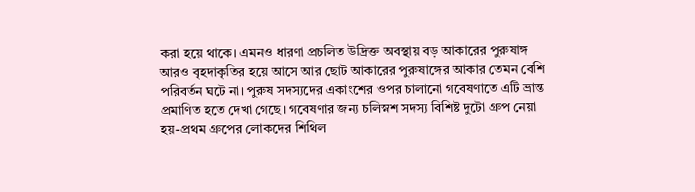করা হয়ে থাকে। এমনও ধারণা প্রচলিত উদ্রিক্ত অবস্থায় বড় আকারের পুরুষাঙ্গ আরও বৃহদাকৃতির হয়ে আসে আর ছোট আকারের পুরুষাঙ্গের আকার তেমন বেশি পরিবর্তন ঘটে না। পুরুষ সদস্যদের একাংশের ওপর চালানো গবেষণাতে এটি ভ্রান্ত প্রমাণিত হতে দেখা গেছে। গবেষণার জন্য চলিস্নশ সদস্য বিশিষ্ট দুটো গ্রুপ নেয়া হয়-প্রথম গ্রুপের লোকদের শিথিল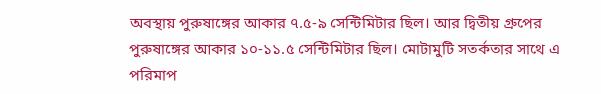অবস্থায় পুরুষাঙ্গের আকার ৭.৫-৯ সেন্টিমিটার ছিল। আর দ্বিতীয় গ্রুপের পুরুষাঙ্গের আকার ১০-১১.৫ সেন্টিমিটার ছিল। মোটামুটি সতর্কতার সাথে এ পরিমাপ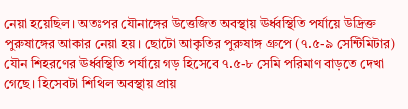নেয়া হয়েছিল। অতঃপর যৌনাঙ্গের উত্তেজিত অবস্থায় ঊর্ধ্বস্থিতি পর্যায়ে উদ্রিক্ত পুরুষাঙ্গের আকার নেয়া হয়। ছোটো আকৃতির পুরুষাঙ্গ গ্রুপে (৭.৫-৯ সেন্টিমিটার) যৌন শিহরণের ঊর্ধ্বস্থিতি পর্যায়ে গড় হিসেবে ৭.৫-৮ সেমি পরিমাণ বাড়তে দেখা গেছে। হিসেবটা শিথিল অবস্থায় প্রায়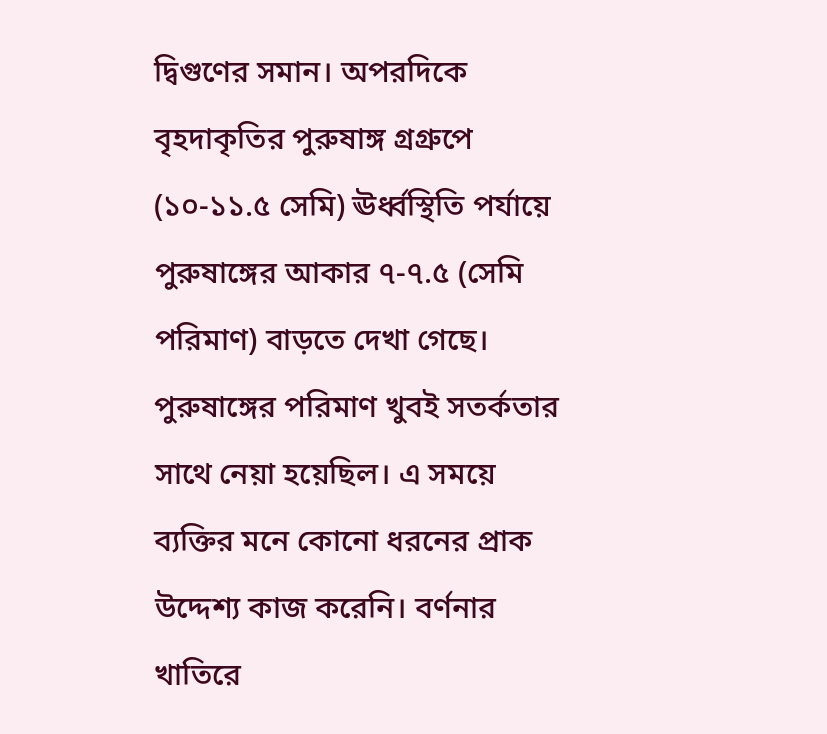দ্বিগুণের সমান। অপরদিকে বৃহদাকৃতির পুরুষাঙ্গ গ্রগ্রুপে (১০-১১.৫ সেমি) ঊর্ধ্বস্থিতি পর্যায়ে পুরুষাঙ্গের আকার ৭-৭.৫ (সেমি পরিমাণ) বাড়তে দেখা গেছে।
পুরুষাঙ্গের পরিমাণ খুবই সতর্কতার সাথে নেয়া হয়েছিল। এ সময়ে ব্যক্তির মনে কোনো ধরনের প্রাক উদ্দেশ্য কাজ করেনি। বর্ণনার খাতিরে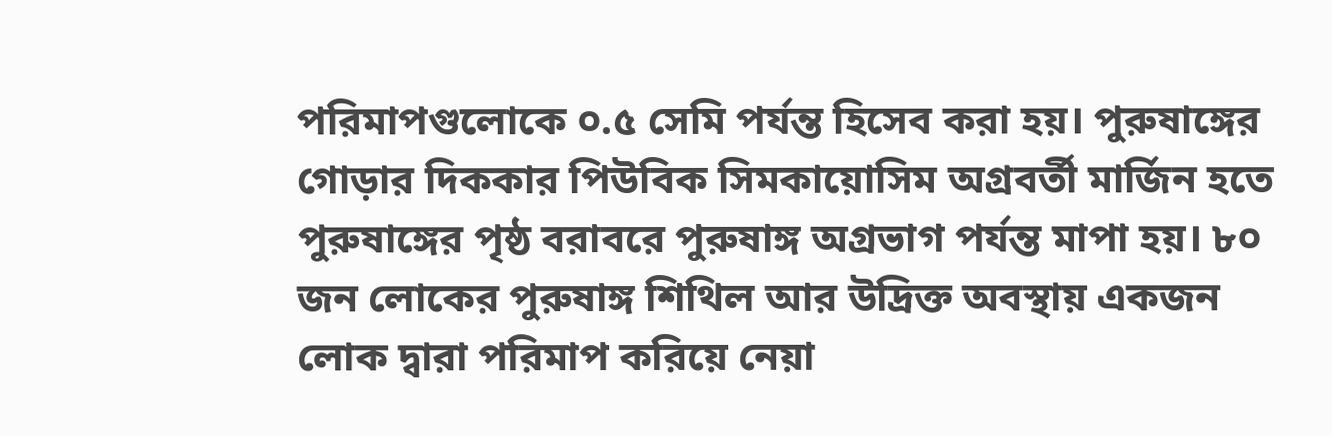পরিমাপগুলোকে ০.৫ সেমি পর্যন্ত হিসেব করা হয়। পুরুষাঙ্গের গোড়ার দিককার পিউবিক সিমকায়োসিম অগ্রবর্তী মার্জিন হতে পুরুষাঙ্গের পৃষ্ঠ বরাবরে পুরুষাঙ্গ অগ্রভাগ পর্যন্ত মাপা হয়। ৮০ জন লোকের পুরুষাঙ্গ শিথিল আর উদ্রিক্ত অবস্থায় একজন লোক দ্বারা পরিমাপ করিয়ে নেয়া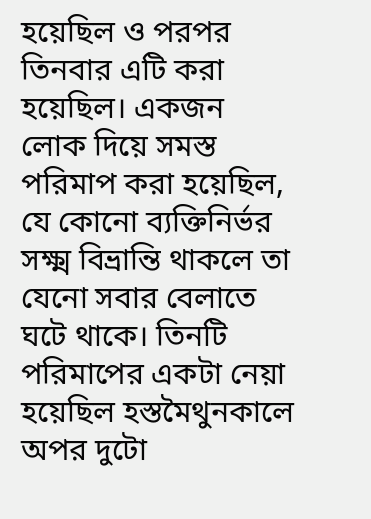হয়েছিল ও পরপর তিনবার এটি করা হয়েছিল। একজন লোক দিয়ে সমস্ত পরিমাপ করা হয়েছিল, যে কোনো ব্যক্তিনির্ভর সক্ষ্ম বিভ্রান্তি থাকলে তা যেনো সবার বেলাতে ঘটে থাকে। তিনটি পরিমাপের একটা নেয়া হয়েছিল হস্তমৈথুনকালে অপর দুটো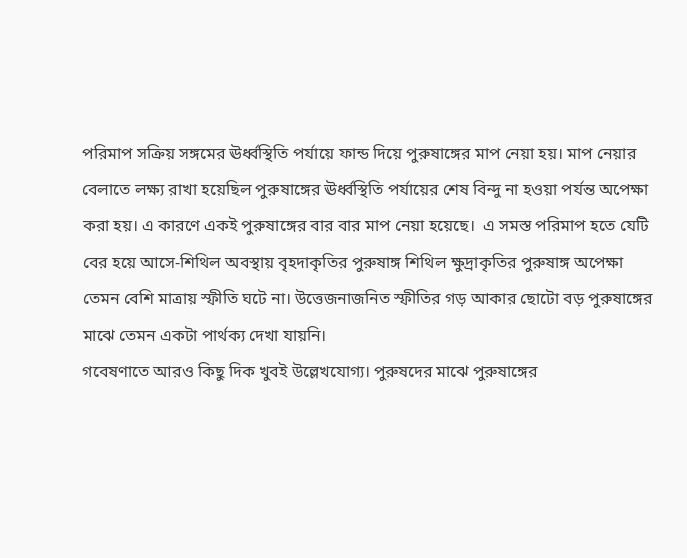পরিমাপ সক্রিয় সঙ্গমের ঊর্ধ্বস্থিতি পর্যায়ে ফান্ড দিয়ে পুরুষাঙ্গের মাপ নেয়া হয়। মাপ নেয়ার বেলাতে লক্ষ্য রাখা হয়েছিল পুরুষাঙ্গের ঊর্ধ্বস্থিতি পর্যায়ের শেষ বিন্দু না হওয়া পর্যন্ত অপেক্ষা করা হয়। এ কারণে একই পুরুষাঙ্গের বার বার মাপ নেয়া হয়েছে।  এ সমস্ত পরিমাপ হতে যেটি বের হয়ে আসে-শিথিল অবস্থায় বৃহদাকৃতির পুরুষাঙ্গ শিথিল ক্ষুদ্রাকৃতির পুরুষাঙ্গ অপেক্ষা তেমন বেশি মাত্রায় স্ফীতি ঘটে না। উত্তেজনাজনিত স্ফীতির গড় আকার ছোটো বড় পুরুষাঙ্গের মাঝে তেমন একটা পার্থক্য দেখা যায়নি।
গবেষণাতে আরও কিছু দিক খুবই উল্লেখযোগ্য। পুরুষদের মাঝে পুরুষাঙ্গের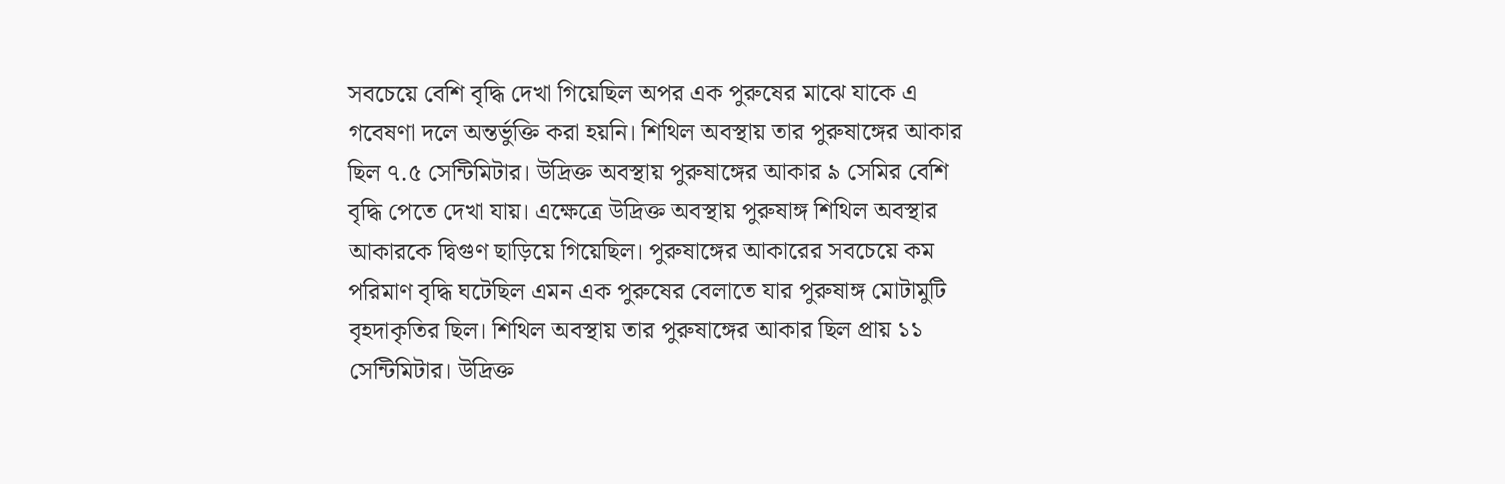সবচেয়ে বেশি বৃদ্ধি দেখা গিয়েছিল অপর এক পুরুষের মাঝে যাকে এ গবেষণা দলে অন্তর্ভুক্তি করা হয়নি। শিথিল অবস্থায় তার পুরুষাঙ্গের আকার ছিল ৭.৫ সেন্টিমিটার। উদ্রিক্ত অবস্থায় পুরুষাঙ্গের আকার ৯ সেমির বেশি বৃদ্ধি পেতে দেখা যায়। এক্ষেত্রে উদ্রিক্ত অবস্থায় পুরুষাঙ্গ শিথিল অবস্থার আকারকে দ্বিগুণ ছাড়িয়ে গিয়েছিল। পুরুষাঙ্গের আকারের সবচেয়ে কম পরিমাণ বৃদ্ধি ঘটেছিল এমন এক পুরুষের বেলাতে যার পুরুষাঙ্গ মোটামুটি বৃহদাকৃতির ছিল। শিথিল অবস্থায় তার পুরুষাঙ্গের আকার ছিল প্রায় ১১ সেন্টিমিটার। উদ্রিক্ত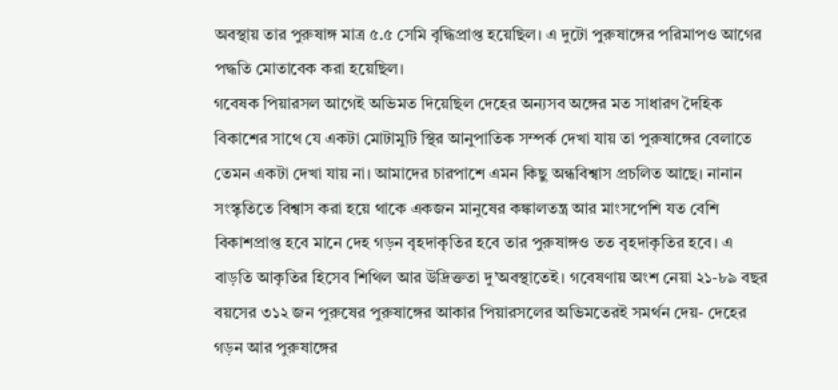অবস্থায় তার পুরুষাঙ্গ মাত্র ৫.৫ সেমি বৃদ্ধিপ্রাপ্ত হয়েছিল। এ দুটো পুরুষাঙ্গের পরিমাপও আগের পদ্ধতি মোতাবেক করা হয়েছিল।
গবেষক পিয়ারসল আগেই অভিমত দিয়েছিল দেহের অন্যসব অঙ্গের মত সাধারণ দৈহিক বিকাশের সাথে যে একটা মোটামুটি স্থির আনুপাতিক সম্পর্ক দেখা যায় তা পুরুষাঙ্গের বেলাতে তেমন একটা দেখা যায় না। আমাদের চারপাশে এমন কিছু অন্ধবিশ্বাস প্রচলিত আছে। নানান সংস্কৃতিতে বিশ্বাস করা হয়ে থাকে একজন মানুষের কঙ্কালতন্ত্র আর মাংসপেশি যত বেশি বিকাশপ্রাপ্ত হবে মানে দেহ গড়ন বৃহদাকৃতির হবে তার পুরুষাঙ্গও তত বৃহদাকৃতির হবে। এ বাড়তি আকৃতির হিসেব শিথিল আর উদ্রিক্ততা দু’অবস্থাতেই। গবেষণায় অংশ নেয়া ২১-৮৯ বছর বয়সের ৩১২ জন পুরুষের পুরুষাঙ্গের আকার পিয়ারসলের অভিমতেরই সমর্থন দেয়- দেহের গড়ন আর পুরুষাঙ্গের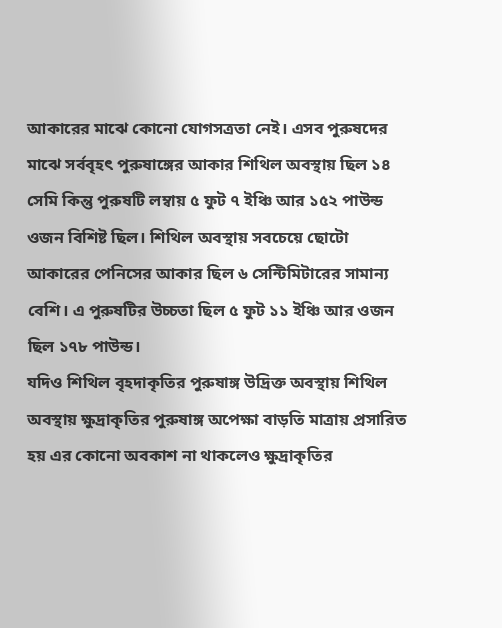আকারের মাঝে কোনো যোগসত্রতা নেই। এসব পুরুষদের মাঝে সর্ববৃহৎ পুরুষাঙ্গের আকার শিথিল অবস্থায় ছিল ১৪ সেমি কিন্তু পুরুষটি লম্বায় ৫ ফুট ৭ ইঞ্চি আর ১৫২ পাউন্ড ওজন বিশিষ্ট ছিল। শিথিল অবস্থায় সবচেয়ে ছোটো আকারের পেনিসের আকার ছিল ৬ সেন্টিমিটারের সামান্য বেশি। এ পুরুষটির উচ্চতা ছিল ৫ ফুট ১১ ইঞ্চি আর ওজন ছিল ১৭৮ পাউন্ড।
যদিও শিথিল বৃহদাকৃতির পুরুষাঙ্গ উদ্রিক্ত অবস্থায় শিথিল অবস্থায় ক্ষুদ্রাকৃতির পুরুষাঙ্গ অপেক্ষা বাড়তি মাত্রায় প্রসারিত হয় এর কোনো অবকাশ না থাকলেও ক্ষুদ্রাকৃতির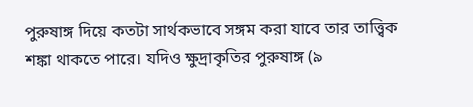পুরুষাঙ্গ দিয়ে কতটা সার্থকভাবে সঙ্গম করা যাবে তার তাত্ত্বিক শঙ্কা থাকতে পারে। যদিও ক্ষুদ্রাকৃতির পুরুষাঙ্গ (৯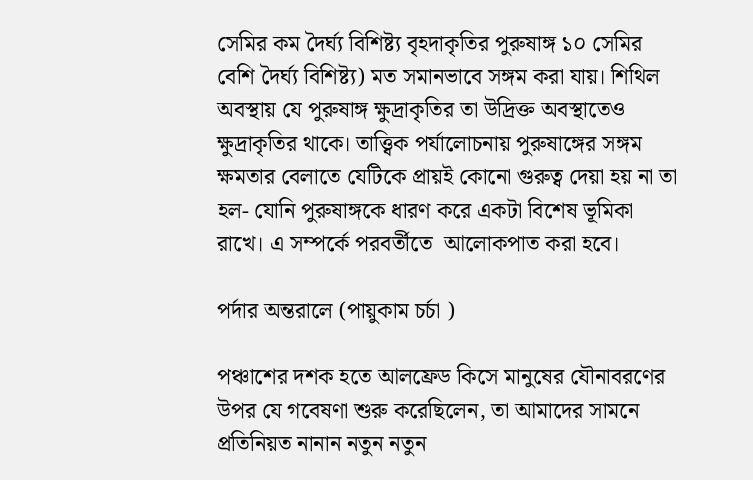সেমির কম দৈর্ঘ্য বিশিষ্ট্য বৃহদাকৃতির পুরুষাঙ্গ ১০ সেমির বেশি দৈর্ঘ্য বিশিষ্ট্য) মত সমানভাবে সঙ্গম করা যায়। শিথিল অবস্থায় যে পুরুষাঙ্গ ক্ষুদ্রাকৃতির তা উদ্রিক্ত অবস্থাতেও ক্ষুদ্রাকৃতির থাকে। তাত্ত্বিক পর্যালোচনায় পুরুষাঙ্গের সঙ্গম ক্ষমতার বেলাতে যেটিকে প্রায়ই কোনো গুরুত্ব দেয়া হয় না তা হল- যোনি পুরুষাঙ্গকে ধারণ করে একটা বিশেষ ভূমিকা রাখে। এ সম্পর্কে পরবর্তীতে  আলোকপাত করা হবে।

পর্দার অন্তরালে (পায়ুকাম চর্চা )

পঞ্চাশের দশক হতে আলফ্রেড কিসে মানুষের যৌনাবরণের উপর যে গবেষণা শুরু করেছিলেন, তা আমাদের সামনে প্রতিনিয়ত নানান নতুন নতুন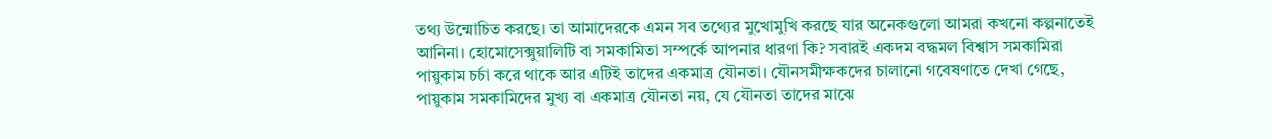তথ্য উন্মোচিত করছে। তা আমাদেরকে এমন সব তথ্যের মুখোমুখি করছে যার অনেকগুলো আমরা কখনো কল্পনাতেই আনিনা। হোমোসেক্সুয়ালিটি বা সমকামিতা সম্পর্কে আপনার ধারণা কি? সবারই একদম বদ্ধমল বিশ্বাস সমকামিরা পায়ুকাম চর্চা করে থাকে আর এটিই তাদের একমাত্র যৌনতা। যৌনসমীক্ষকদের চালানো গবেষণাতে দেখা গেছে, পায়ুকাম সমকামিদের মুখ্য বা একমাত্র যৌনতা নয়, যে যৌনতা তাদের মাঝে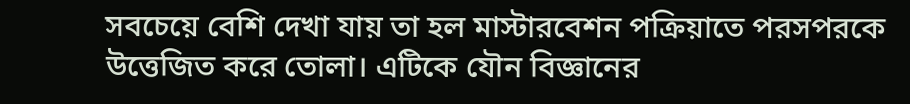সবচেয়ে বেশি দেখা যায় তা হল মাস্টারবেশন পক্রিয়াতে পরসপরকে উত্তেজিত করে তোলা। এটিকে যৌন বিজ্ঞানের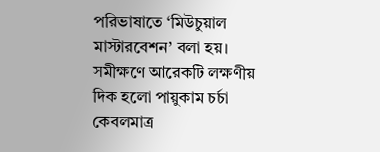পরিভাষাতে ‘মিউচুয়াল মাস্টারবেশন’ বলা হয়। সমীক্ষণে আরেকটি লক্ষণীয় দিক হলো পায়ুকাম চর্চা কেবলমাত্র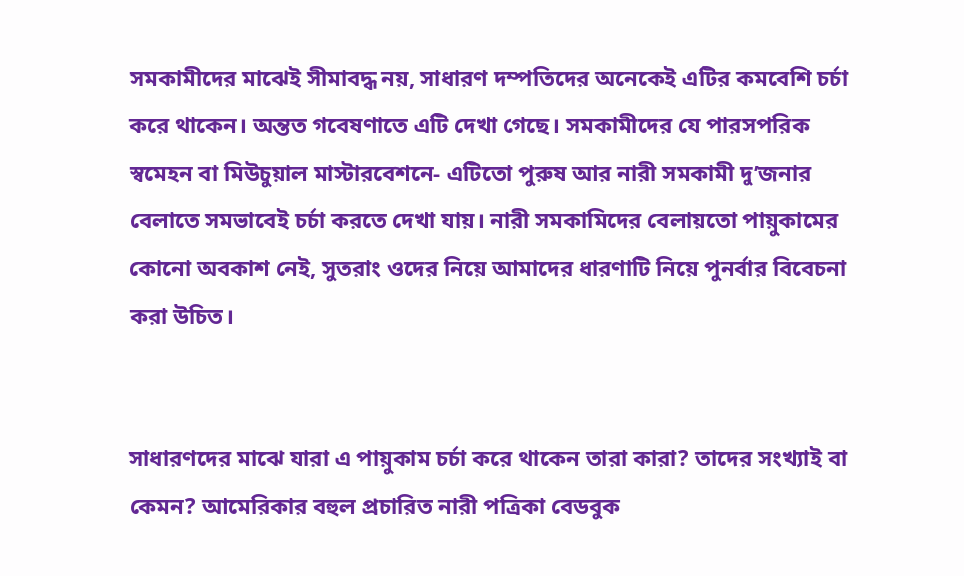সমকামীদের মাঝেই সীমাবদ্ধ নয়, সাধারণ দম্পতিদের অনেকেই এটির কমবেশি চর্চা করে থাকেন। অন্তত গবেষণাতে এটি দেখা গেছে। সমকামীদের যে পারসপরিক স্বমেহন বা মিউচুয়াল মাস্টারবেশনে- এটিতো পুরুষ আর নারী সমকামী দু’জনার বেলাতে সমভাবেই চর্চা করতে দেখা যায়। নারী সমকামিদের বেলায়তো পায়ুকামের কোনো অবকাশ নেই, সুতরাং ওদের নিয়ে আমাদের ধারণাটি নিয়ে পুনর্বার বিবেচনা করা উচিত।


সাধারণদের মাঝে যারা এ পায়ুকাম চর্চা করে থাকেন তারা কারা? তাদের সংখ্যাই বা কেমন? আমেরিকার বহুল প্রচারিত নারী পত্রিকা বেডবুক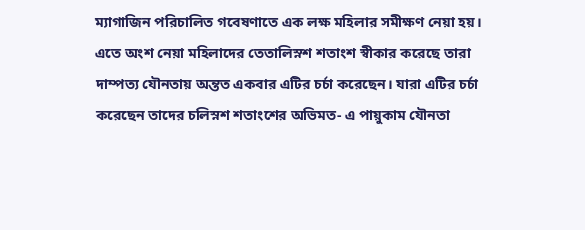ম্যাগাজিন পরিচালিত গবেষণাতে এক লক্ষ মহিলার সমীক্ষণ নেয়া হয়। এতে অংশ নেয়া মহিলাদের তেতালিস্নশ শতাংশ স্বীকার করেছে তারা দাম্পত্য যৌনতায় অন্তত একবার এটির চর্চা করেছেন। যারা এটির চর্চা করেছেন তাদের চলিস্নশ শতাংশের অভিমত- এ পায়ুকাম যৌনতা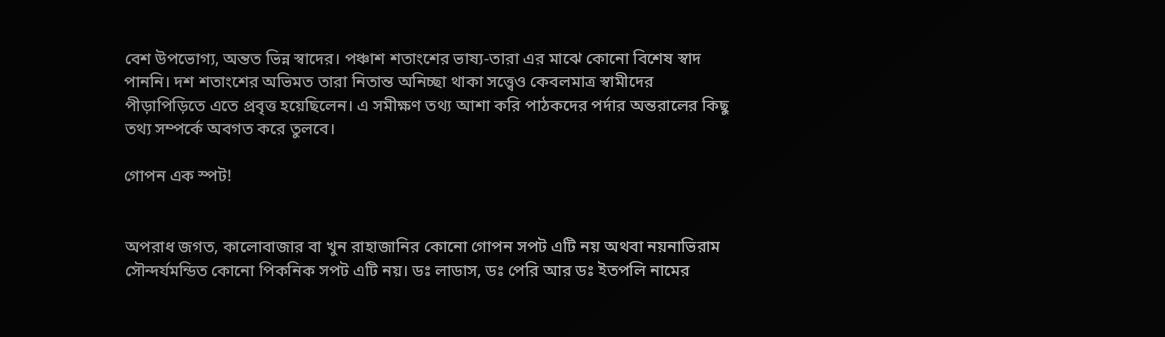বেশ উপভোগ্য, অন্তত ভিন্ন স্বাদের। পঞ্চাশ শতাংশের ভাষ্য-তারা এর মাঝে কোনো বিশেষ স্বাদ পাননি। দশ শতাংশের অভিমত তারা নিতান্ত অনিচ্ছা থাকা সত্ত্বেও কেবলমাত্র স্বামীদের পীড়াপিড়িতে এতে প্রবৃত্ত হয়েছিলেন। এ সমীক্ষণ তথ্য আশা করি পাঠকদের পর্দার অন্তরালের কিছু তথ্য সম্পর্কে অবগত করে তুলবে।

গোপন এক স্পট!


অপরাধ জগত, কালোবাজার বা খুন রাহাজানির কোনো গোপন সপট এটি নয় অথবা নয়নাভিরাম সৌন্দর্যমন্ডিত কোনো পিকনিক সপট এটি নয়। ডঃ লাডাস, ডঃ পেরি আর ডঃ ইতপলি নামের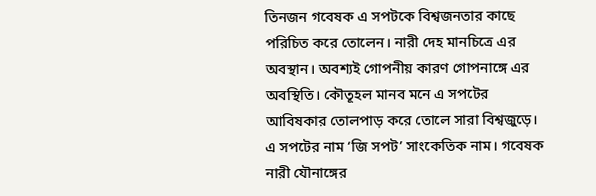তিনজন গবেষক এ সপটকে বিশ্বজনতার কাছে পরিচিত করে তোলেন। নারী দেহ মানচিত্রে এর অবস্থান। অবশ্যই গোপনীয় কারণ গোপনাঙ্গে এর অবস্থিতি। কৌতূহল মানব মনে এ সপটের আবিষকার তোলপাড় করে তোলে সারা বিশ্বজুড়ে। এ সপটের নাম ‘জি সপট’ সাংকেতিক নাম। গবেষক নারী যৌনাঙ্গের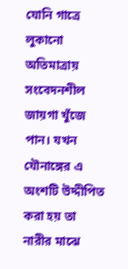যোনি গাত্রে লুকানো অতিমাত্রায় সংবেদনশীল জায়গা খুঁজে পান। যখন যৌনাঙ্গের এ অংশটি উদ্দীপিত করা হয় তা নারীর মাঝে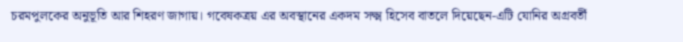চরমপুলকের অনুভূতি আর শিহরণ জাগায়। গবেষকত্রয় এর অবস্থানের একদম সক্ষ্ম হিসেব বাতলে দিয়েছেন-এটি যোনির অগ্রবর্তী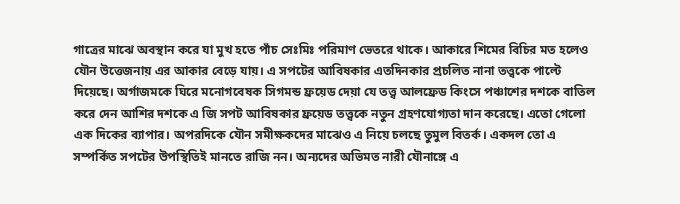গাত্রের মাঝে অবস্থান করে যা মুখ হতে পাঁচ সেঃমিঃ পরিমাণ ভেতরে থাকে। আকারে শিমের বিচির মত হলেও যৌন উত্তেজনায় এর আকার বেড়ে যায়। এ সপটের আবিষকার এতদিনকার প্রচলিত নানা তত্ত্বকে পাল্টে দিয়েছে। অর্গাজমকে ঘিরে মনোগবেষক সিগমন্ড ফ্রয়েড দেয়া যে তত্ত্ব আলফ্রেড কিংসে পঞ্চাশের দশকে বাতিল করে দেন আশির দশকে এ জি সপট আবিষকার ফ্রয়েড তত্ত্বকে নতুন গ্রহণযোগ্যতা দান করেছে। এতো গেলো এক দিকের ব্যাপার। অপরদিকে যৌন সমীক্ষকদের মাঝেও এ নিয়ে চলছে তুমুল বিতর্ক। একদল তো এ সম্পর্কিত সপটের উপস্থিতিই মানতে রাজি নন। অন্যদের অভিমত নারী যৌনাঙ্গে এ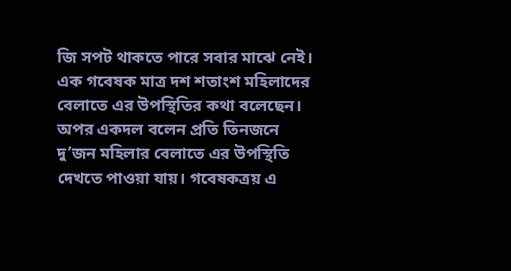জি সপট থাকতে পারে সবার মাঝে নেই। এক গবেষক মাত্র দশ শতাংশ মহিলাদের বেলাতে এর উপস্থিতির কথা বলেছেন। অপর একদল বলেন প্রতি তিনজনে দু’জন মহিলার বেলাতে এর উপস্থিতি দেখতে পাওয়া যায়। গবেষকত্রয় এ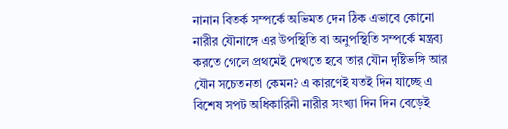নানান বিতর্ক সম্পর্কে অভিমত দেন ঠিক এভাবে কোনো নারীর যৌনাঙ্গে এর উপস্থিতি বা অনুপস্থিতি সম্পর্কে মন্ত্রব্য করতে গেলে প্রথমেই দেখতে হবে তার যৌন দৃষ্টিভঙ্গি আর যৌন সচেতনতা কেমন? এ কারণেই যতই দিন যাচ্ছে এ বিশেষ সপট অধিকারিনী নারীর সংখ্যা দিন দিন বেড়েই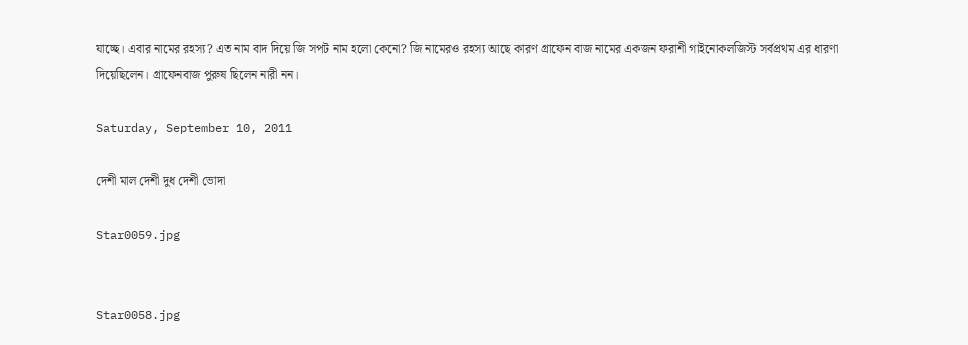যাচ্ছে। এবার নামের রহস্য? এত নাম বাদ দিয়ে জি সপট নাম হলো কেনো? জি নামেরও রহস্য আছে কারণ গ্রাফেন বাজ নামের একজন ফরাশী গাইনোকলজিস্ট সর্বপ্রথম এর ধারণা দিয়েছিলেন। গ্রাফেনবাজ পুরুষ ছিলেন নারী নন।

Saturday, September 10, 2011

দেশী মাল দেশী দুধ দেশী ভোদা

Star0059.jpg


Star0058.jpg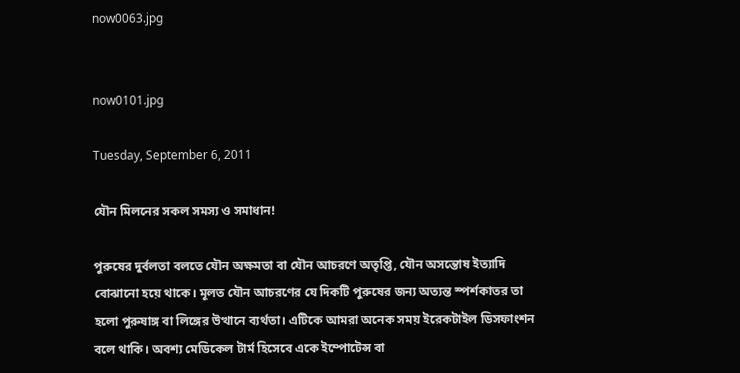now0063.jpg


now0101.jpg

Tuesday, September 6, 2011

যৌন মিলনের সকল সমস্য ও সমাধান!

পুরুষের দুর্বলতা বলতে যৌন অক্ষমতা বা যৌন আচরণে অতৃপ্তি, যৌন অসন্তোষ ইত্যাদি বোঝানো হয়ে থাকে। মূলত যৌন আচরণের যে দিকটি পুরুষের জন্য অত্যন্ত স্পর্শকাতর তা হলো পুরুষাঙ্গ বা লিঙ্গের উত্থানে ব্যর্থতা। এটিকে আমরা অনেক সময় ইরেকটাইল ডিসফাংশন বলে থাকি। অবশ্য মেডিকেল টার্ম হিসেবে একে ইম্পোটেন্স বা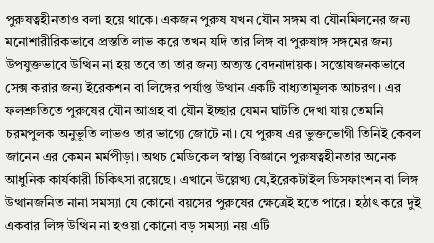পুরুষত্বহীনতাও বলা হয়ে থাকে। একজন পুরুষ যখন যৌন সঙ্গম বা যৌনমিলনের জন্য মনোশারীরিকভাবে প্রস্ততি লাভ করে তখন যদি তার লিঙ্গ বা পুরুষাঙ্গ সঙ্গমের জন্য উপযুক্তভাবে উত্থিন না হয় তবে তা তার জন্য অত্যন্ত বেদনাদায়ক। সন্তোষজনকভাবে সেক্স করার জন্য ইরেকশন বা লিঙ্গের পর্যাপ্ত উত্থান একটি বাধ্যতামূলক আচরণ। এর ফলশ্রুতিতে পুরুষের যৌন আগ্রহ বা যৌন ইচ্ছার যেমন ঘাটতি দেখা যায় তেমনি চরমপুলক অনুভূতি লাভও তার ভাগ্যে জোটে না। যে পুরুষ এর ভুক্তভোগী তিনিই কেবল জানেন এর কেমন মর্মপীড়া। অথচ মেডিকেল স্বাস্থ্য বিজ্ঞানে পুরুষত্বহীনতার অনেক আধুনিক কার্যকারী চিকিৎসা রয়েছে। এখানে উল্লেখ্য যে,ইরেকটাইল ডিসফাংশন বা লিঙ্গ উত্থানজনিত নানা সমস্যা যে কোনো বয়সের পুরুষের ক্ষেত্রেই হতে পারে। হঠাৎ করে দুই একবার লিঙ্গ উত্থিন না হওয়া কোনো বড় সমস্যা নয় এটি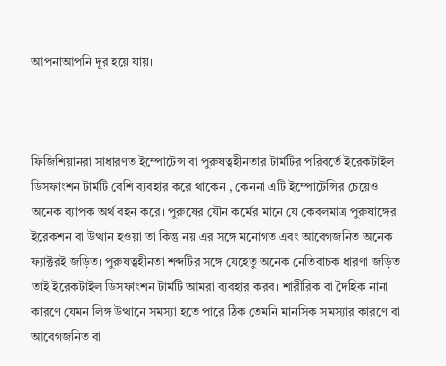আপনাআপনি দূর হয়ে যায়।



ফিজিশিয়ানরা সাধারণত ইম্পোটেন্স বা পুরুষত্বহীনতার টার্মটির পরিবর্তে ইরেকটাইল ডিসফাংশন টার্মটি বেশি ব্যবহার করে থাকেন , কেননা এটি ইম্পোটেন্সির চেয়েও অনেক ব্যাপক অর্থ বহন করে। পুরুষের যৌন কর্মের মানে যে কেবলমাত্র পুরুষাঙ্গের ইরেকশন বা উত্থান হওয়া তা কিন্তু নয় এর সঙ্গে মনোগত এবং আবেগজনিত অনেক ফ্যাক্টরই জড়িত। পুরুষত্বহীনতা শব্দটির সঙ্গে যেহেতু অনেক নেতিবাচক ধারণা জড়িত তাই ইরেকটাইল ডিসফাংশন টার্মটি আমরা ব্যবহার করব। শারীরিক বা দৈহিক নানা কারণে যেমন লিঙ্গ উত্থানে সমস্যা হতে পারে ঠিক তেমনি মানসিক সমস্যার কারণে বা আবেগজনিত বা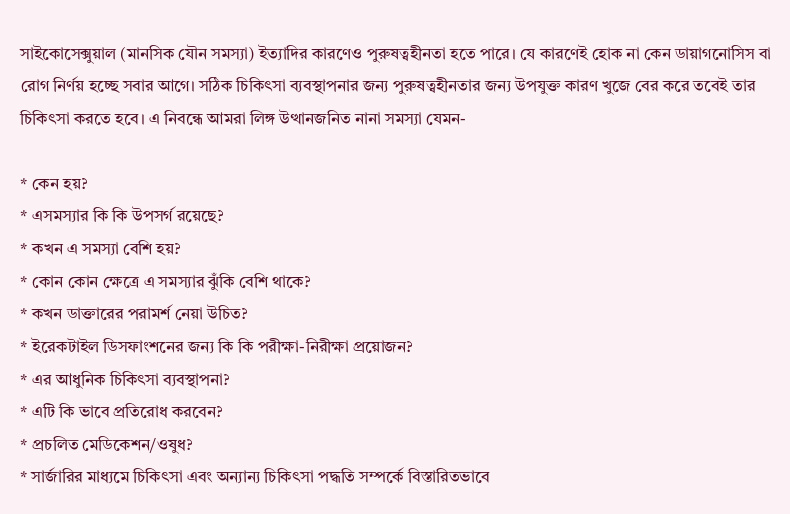সাইকোসেক্সুয়াল (মানসিক যৌন সমস্যা) ইত্যাদির কারণেও পুরুষত্বহীনতা হতে পারে। যে কারণেই হোক না কেন ডায়াগনোসিস বা রোগ নির্ণয় হচ্ছে সবার আগে। সঠিক চিকিৎসা ব্যবস্থাপনার জন্য পুরুষত্বহীনতার জন্য উপযুক্ত কারণ খুজে বের করে তবেই তার চিকিৎসা করতে হবে। এ নিবন্ধে আমরা লিঙ্গ উত্থানজনিত নানা সমস্যা যেমন-

* কেন হয়?
* এসমস্যার কি কি উপসর্গ রয়েছে?
* কখন এ সমস্যা বেশি হয়?
* কোন কোন ক্ষেত্রে এ সমস্যার ঝুঁকি বেশি থাকে?
* কখন ডাক্তারের পরামর্শ নেয়া উচিত?
* ইরেকটাইল ডিসফাংশনের জন্য কি কি পরীক্ষা-নিরীক্ষা প্রয়োজন?
* এর আধুনিক চিকিৎসা ব্যবস্থাপনা?
* এটি কি ভাবে প্রতিরোধ করবেন?
* প্রচলিত মেডিকেশন/ওষুধ?
* সার্জারির মাধ্যমে চিকিৎসা এবং অন্যান্য চিকিৎসা পদ্ধতি সম্পর্কে বিস্তারিতভাবে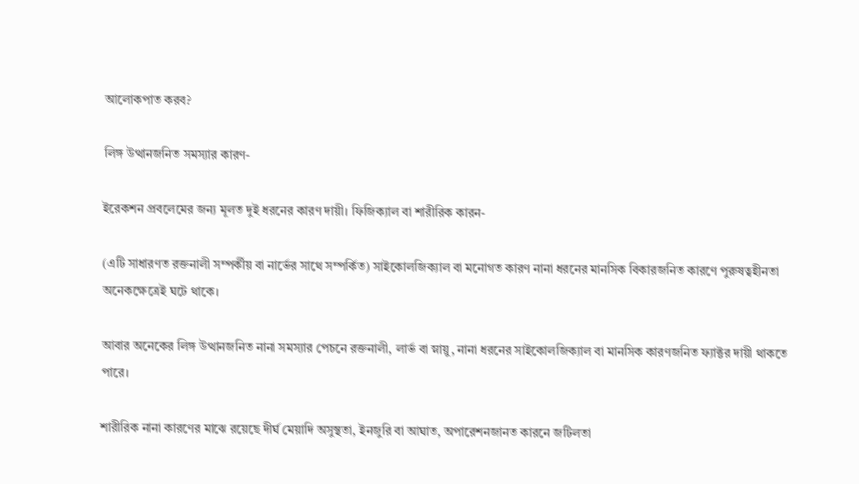আলোকপাত করব?

লিঙ্গ উত্থানজনিত সমস্যার কারণ-

ইরেকশন প্রবলেমের জন্য মূলত দুই ধরনের কারণ দায়ী। ফিজিক্যাল বা শারীরিক কারন-

(এটি সাধারণত রক্তনালী সম্পর্কীয় বা নার্ভের সাথে সম্পর্কিত) সাইকোলজিক্যাল বা মনোগত কারণ নানা ধরনের মানসিক বিকারজনিত কারণে পুরুষত্বহীনতা অনেকক্ষেত্রেই ঘটে থাকে।

আবার অনেকের লিঙ্গ উত্থানজনিত নানা সমস্যার পেচনে রক্তনালী, লার্ভ বা স্নায়ু, নানা ধরনের সাইকোলজিক্যাল বা মানসিক কারণজনিত ফ্যাক্টর দায়ী থাকতে পারে।

শারীরিক নানা কারণের মাঝে রয়েছে দীর্ঘ মেয়াদি অসুস্থতা, ইনজুরি বা আঘাত, অপারেশনজানত কারনে জটিলতা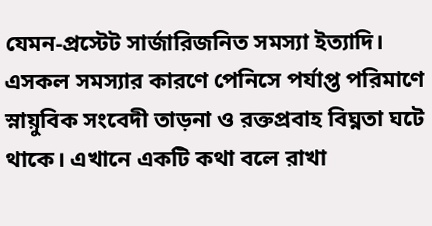যেমন-প্রস্টেট সার্জারিজনিত সমস্যা ইত্যাদি। এসকল সমস্যার কারণে পেনিসে পর্যাপ্ত পরিমাণে স্নায়ুবিক সংবেদী তাড়না ও রক্তপ্রবাহ বিঘ্নতা ঘটে থাকে। এখানে একটি কথা বলে রাখা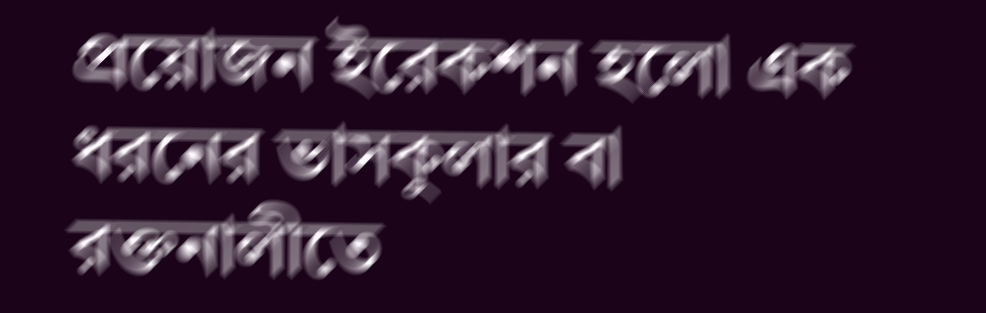প্রয়োজন ইরেকশন হলো এক ধরনের ভাসকুলার বা রক্তনালীতে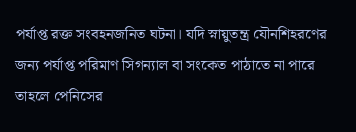পর্যাপ্ত রক্ত সংবহনজনিত ঘটনা। যদি স্নায়ুতন্ত্র যৌনশিহরণের জন্য পর্যাপ্ত পরিমাণ সিগন্যাল বা সংকেত পাঠাতে না পারে তাহলে পেনিসের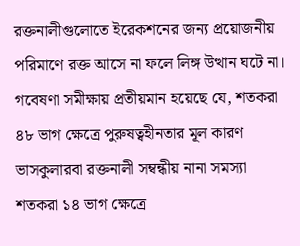রক্তনালীগুলোতে ইরেকশনের জন্য প্রয়োজনীয় পরিমাণে রক্ত আসে না ফলে লিঙ্গ উত্থান ঘটে না। গবেষণা সমীক্ষায় প্রতীয়মান হয়েছে যে, শতকরা ৪৮ ভাগ ক্ষেত্রে পুরুষত্বহীনতার মূল কারণ ভাসকুলারবা রক্তনালী সম্বন্ধীয় নানা সমস্যা শতকরা ১৪ ভাগ ক্ষেত্রে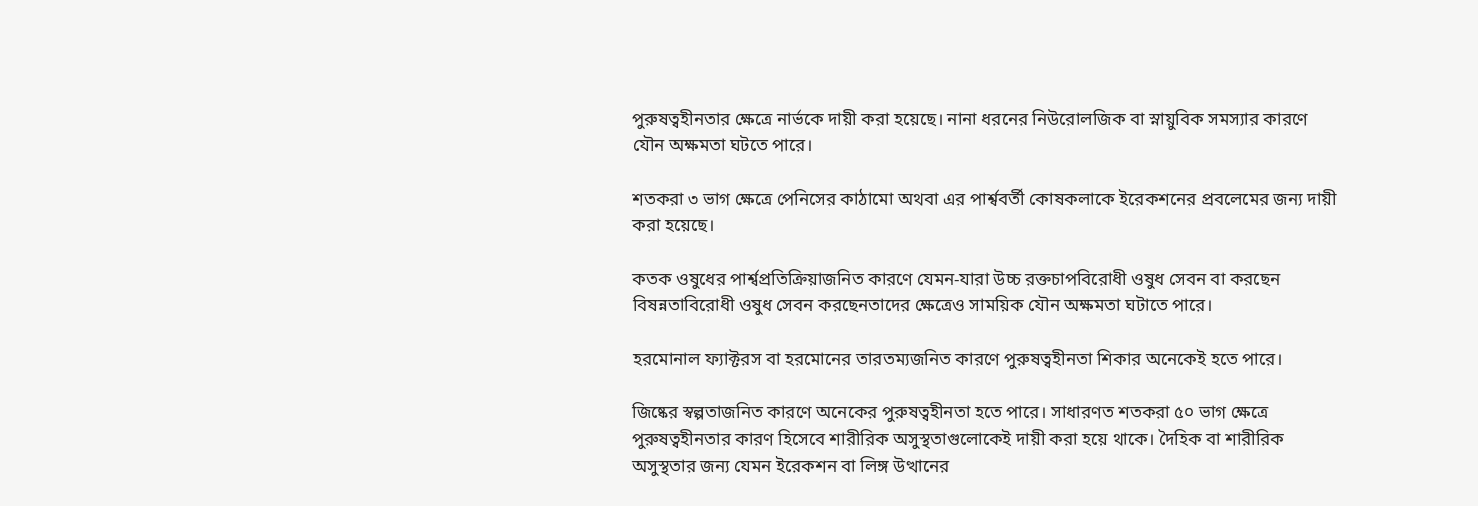পুরুষত্বহীনতার ক্ষেত্রে নার্ভকে দায়ী করা হয়েছে। নানা ধরনের নিউরোলজিক বা স্নায়ুবিক সমস্যার কারণে যৌন অক্ষমতা ঘটতে পারে।

শতকরা ৩ ভাগ ক্ষেত্রে পেনিসের কাঠামো অথবা এর পার্শ্ববর্তী কোষকলাকে ইরেকশনের প্রবলেমের জন্য দায়ী করা হয়েছে।

কতক ওষুধের পার্শ্বপ্রতিক্রিয়াজনিত কারণে যেমন-যারা উচ্চ রক্তচাপবিরোধী ওষুধ সেবন বা করছেন বিষন্নতাবিরোধী ওষুধ সেবন করছেনতাদের ক্ষেত্রেও সাময়িক যৌন অক্ষমতা ঘটাতে পারে।

হরমোনাল ফ্যাক্টরস বা হরমোনের তারতম্যজনিত কারণে পুরুষত্বহীনতা শিকার অনেকেই হতে পারে।

জিষ্কের স্বল্পতাজনিত কারণে অনেকের পুরুষত্বহীনতা হতে পারে। সাধারণত শতকরা ৫০ ভাগ ক্ষেত্রে পুরুষত্বহীনতার কারণ হিসেবে শারীরিক অসুস্থতাগুলোকেই দায়ী করা হয়ে থাকে। দৈহিক বা শারীরিক অসুস্থতার জন্য যেমন ইরেকশন বা লিঙ্গ উত্থানের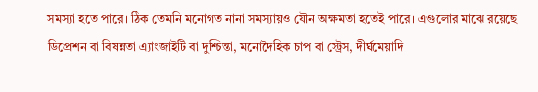সমস্যা হতে পারে। ঠিক তেমনি মনোগত নানা সমস্যায়ও যৌন অক্ষমতা হতেই পারে। এগুলোর মাঝে রয়েছে ডিপ্রেশন বা বিষন্নতা এ্যাংজাইটি বা দুশ্চিন্তা, মনোদৈহিক চাপ বা স্ট্রেস, দীর্ঘমেয়াদি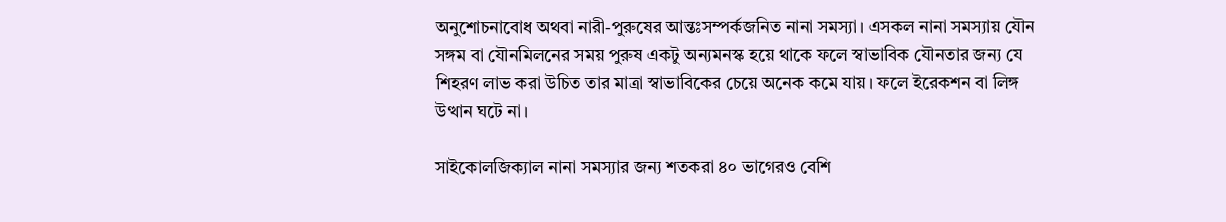অনুশোচনাবোধ অথবা নারী-পুরুষের আন্তঃসম্পর্কজনিত নানা সমস্যা। এসকল নানা সমস্যায় যৌন সঙ্গম বা যৌনমিলনের সময় পুরুষ একটু অন্যমনস্ক হয়ে থাকে ফলে স্বাভাবিক যৌনতার জন্য যে শিহরণ লাভ করা উচিত তার মাত্রা স্বাভাবিকের চেয়ে অনেক কমে যায়। ফলে ইরেকশন বা লিঙ্গ উত্থান ঘটে না।

সাইকোলজিক্যাল নানা সমস্যার জন্য শতকরা ৪০ ভাগেরও বেশি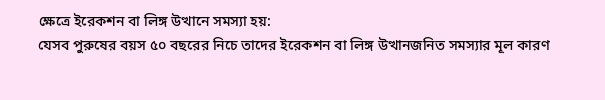ক্ষেত্রে ইরেকশন বা লিঙ্গ উত্থানে সমস্যা হয়:
যেসব পুরুষের বয়স ৫০ বছরের নিচে তাদের ইরেকশন বা লিঙ্গ উত্থানজনিত সমস্যার মূল কারণ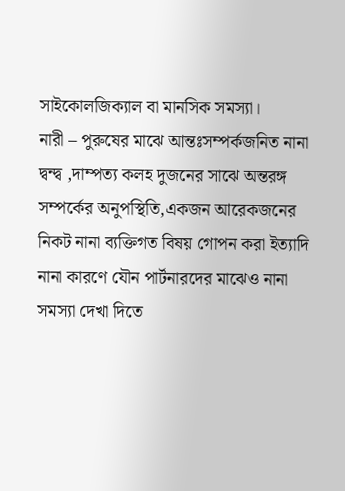সাইকোলজিক্যাল বা মানসিক সমস্যা।
নারী – পুরুষের মাঝে আন্তঃসম্পর্কজনিত নানা দ্বন্দ্ব ,দাম্পত্য কলহ দুজনের সাঝে অন্তরঙ্গ সম্পর্কের অনুপস্থিতি,একজন আরেকজনের নিকট নানা ব্যক্তিগত বিষয় গোপন করা ইত্যাদি নানা কারণে যৌন পার্টনারদের মাঝেও নানা সমস্যা দেখা দিতে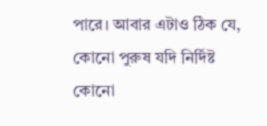পারে। আবার এটাও ঠিক যে, কোনো পুরুষ যদি নির্দিষ্ট কোনো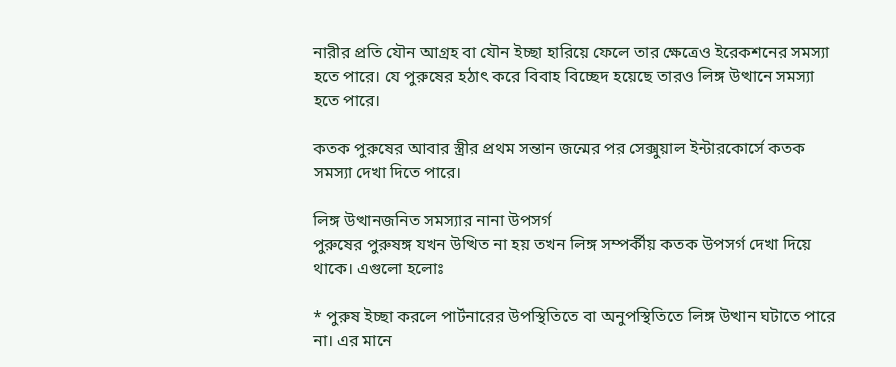নারীর প্রতি যৌন আগ্রহ বা যৌন ইচ্ছা হারিয়ে ফেলে তার ক্ষেত্রেও ইরেকশনের সমস্যা হতে পারে। যে পুরুষের হঠাৎ করে বিবাহ বিচ্ছেদ হয়েছে তারও লিঙ্গ উত্থানে সমস্যা হতে পারে।

কতক পুরুষের আবার স্ত্রীর প্রথম সন্তান জন্মের পর সেক্সুয়াল ইন্টারকোর্সে কতক সমস্যা দেখা দিতে পারে।

লিঙ্গ উত্থানজনিত সমস্যার নানা উপসর্গ
পুরুষের পুরুষঙ্গ যখন উত্থিত না হয় তখন লিঙ্গ সম্পর্কীয় কতক উপসর্গ দেখা দিয়ে থাকে। এগুলো হলোঃ

* পুরুষ ইচ্ছা করলে পার্টনারের উপস্থিতিতে বা অনুপস্থিতিতে লিঙ্গ উত্থান ঘটাতে পারে না। এর মানে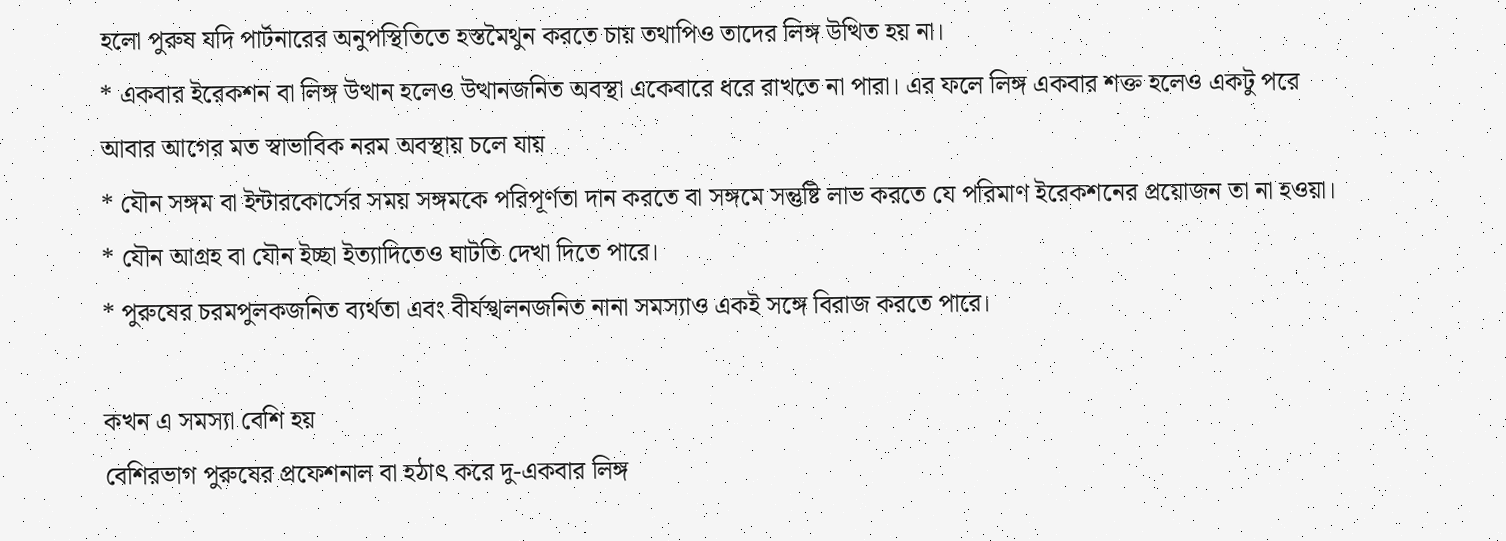হলো পুরুষ যদি পার্টনারের অনুপস্থিতিতে হস্তমৈথুন করতে চায় তথাপিও তাদের লিঙ্গ উত্থিত হয় না।
* একবার ইরেকশন বা লিঙ্গ উত্থান হলেও উত্থানজনিত অবস্থা একেবারে ধরে রাখতে না পারা। এর ফলে লিঙ্গ একবার শক্ত হলেও একটু পরে আবার আগের মত স্বাভাবিক নরম অবস্থায় চলে যায়
* যৌন সঙ্গম বা ইন্টারকোর্সের সময় সঙ্গমকে পরিপূর্ণতা দান করতে বা সঙ্গমে সন্তুষ্টি লাভ করতে যে পরিমাণ ইরেকশনের প্রয়োজন তা না হওয়া।
* যৌন আগ্রহ বা যৌন ইচ্ছা ইত্যাদিতেও ঘাটতি দেখা দিতে পারে।
* পুরুষের চরমপুলকজনিত ব্যর্থতা এবং বীর্যস্খলনজনিত নানা সমস্যাও একই সঙ্গে বিরাজ করতে পারে।

কখন এ সমস্যা বেশি হয়
বেশিরভাগ পুরুষের প্রফেশনাল বা হঠাৎ করে দু-একবার লিঙ্গ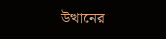উত্থানের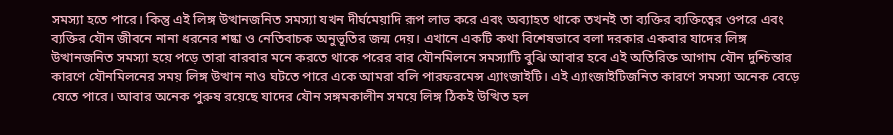সমস্যা হতে পারে। কিন্তু এই লিঙ্গ উত্থানজনিত সমস্যা যখন দীর্ঘমেয়াদি রূপ লাভ করে এবং অব্যাহত থাকে তখনই তা ব্যক্তির ব্যক্তিত্বের ওপরে এবং ব্যক্তির যৌন জীবনে নানা ধরনের শষ্কা ও নেতিবাচক অনুভূতির জন্ম দেয়। এখানে একটি কথা বিশেষভাবে বলা দরকার একবার যাদের লিঙ্গ উত্থানজনিত সমস্যা হয়ে পড়ে তারা বারবার মনে করতে থাকে পরের বার যৌনমিলনে সমস্যাটি বুঝি আবার হবে এই অতিরিক্ত আগাম যৌন দুশ্চিন্তার কারণে যৌনমিলনের সময় লিঙ্গ উত্থান নাও ঘটতে পারে একে আমরা বলি পারফরমেন্স এ্যাংজাইটি। এই এ্যাংজাইটিজনিত কারণে সমস্যা অনেক বেড়ে যেতে পারে। আবার অনেক পুরুষ রয়েছে যাদের যৌন সঙ্গমকালীন সময়ে লিঙ্গ ঠিকই উত্থিত হল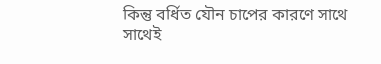কিন্তু বর্ধিত যৌন চাপের কারণে সাথে সাথেই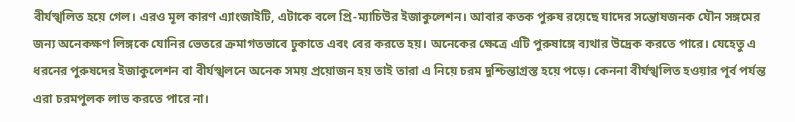বীর্যস্খলিত হয়ে গেল। এরও মূল কারণ এ্যাংজাইটি, এটাকে বলে প্রি-ম্যাচিউর ইজাকুলেশন। আবার কতক পুরুষ রয়েছে যাদের সন্তোষজনক যৌন সঙ্গমের জন্য অনেকক্ষণ লিঙ্গকে যোনির ভেতরে ক্রমাগতভাবে ঢুকাতে এবং বের করতে হয়। অনেকের ক্ষেত্রে এটি পুরুষাঙ্গে ব্যথার উদ্রেক করতে পারে। যেহেতু এ ধরনের পুরুষদের ইজাকুলেশন বা বীর্যস্খলনে অনেক সময় প্রয়োজন হয় তাই তারা এ নিয়ে চরম দুশ্চিন্তাগ্রস্ত হয়ে পড়ে। কেননা বীর্যস্খলিত হওয়ার পূর্ব পর্যন্ত এরা চরমপুলক লাভ করতে পারে না।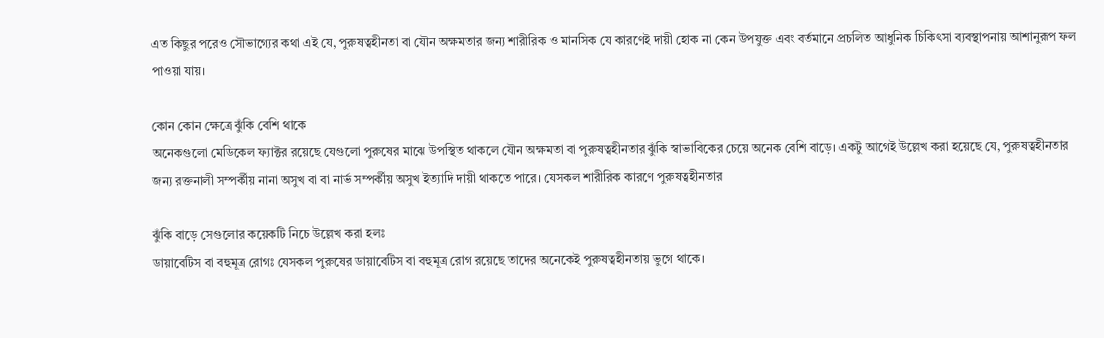এত কিছুর পরেও সৌভাগ্যের কথা এই যে, পুরুষত্বহীনতা বা যৌন অক্ষমতার জন্য শারীরিক ও মানসিক যে কারণেই দায়ী হোক না কেন উপযুক্ত এবং বর্তমানে প্রচলিত আধুনিক চিকিৎসা ব্যবস্থাপনায় আশানুরূপ ফল পাওয়া যায়।

কোন কোন ক্ষেত্রে ঝুঁকি বেশি থাকে
অনেকগুলো মেডিকেল ফ্যাক্টর রয়েছে যেগুলো পুরুষের মাঝে উপস্থিত থাকলে যৌন অক্ষমতা বা পুরুষত্বহীনতার ঝুঁকি স্বাভাবিকের চেয়ে অনেক বেশি বাড়ে। একটু আগেই উল্লেখ করা হয়েছে যে, পুরুষত্বহীনতার জন্য রক্তনালী সম্পর্কীয় নানা অসুখ বা বা নার্ভ সম্পর্কীয় অসুখ ইত্যাদি দায়ী থাকতে পারে। যেসকল শারীরিক কারণে পুরুষত্বহীনতার

ঝুঁকি বাড়ে সেগুলোর কয়েকটি নিচে উল্লেখ করা হলঃ
ডায়াবেটিস বা বহুমূত্র রোগঃ যেসকল পুরুষের ডায়াবেটিস বা বহুমূত্র রোগ রয়েছে তাদের অনেকেই পুরুষত্বহীনতায় ভুগে থাকে।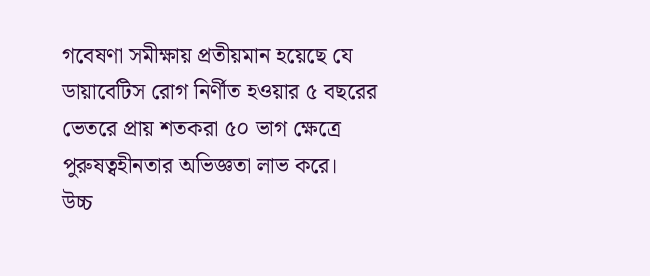গবেষণা সমীক্ষায় প্রতীয়মান হয়েছে যে ডায়াবেটিস রোগ নির্ণীত হওয়ার ৫ বছরের ভেতরে প্রায় শতকরা ৫০ ভাগ ক্ষেত্রে পুরুষত্বহীনতার অভিজ্ঞতা লাভ করে।
উচ্চ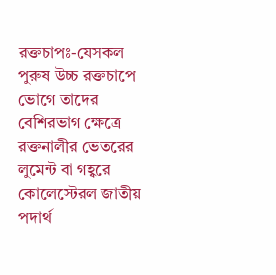রক্তচাপঃ-যেসকল পুরুষ উচ্চ রক্তচাপে ভোগে তাদের বেশিরভাগ ক্ষেত্রে রক্তনালীর ভেতরের লুমেন্ট বা গহ্বরে কোলেস্টেরল জাতীয় পদার্থ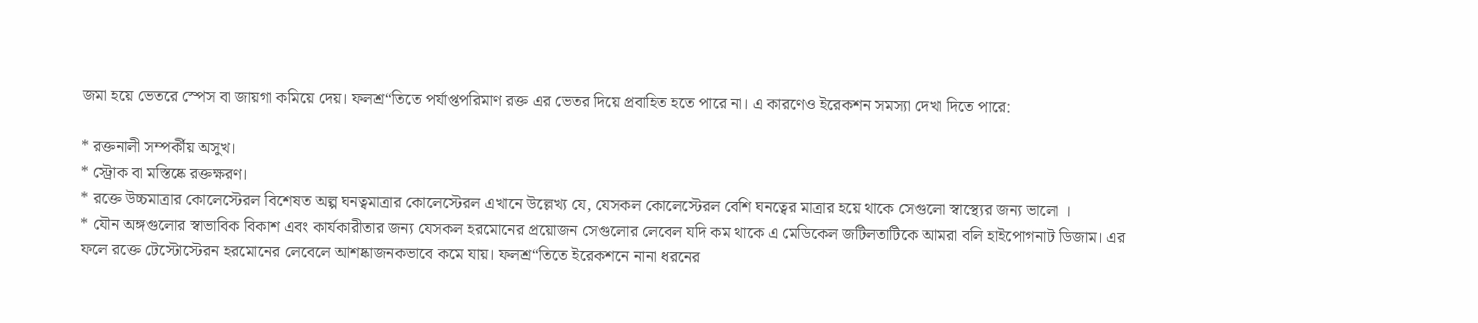জমা হয়ে ভেতরে স্পেস বা জায়গা কমিয়ে দেয়। ফলশ্র“তিতে পর্যাপ্তপরিমাণ রক্ত এর ভেতর দিয়ে প্রবাহিত হতে পারে না। এ কারণেও ইরেকশন সমস্যা দেখা দিতে পারে:

* রক্তনালী সম্পর্কীয় অসুখ।
* স্ট্রোক বা মস্তিষ্কে রক্তক্ষরণ।
* রক্তে উচ্চমাত্রার কোলেস্টেরল বিশেষত অল্প ঘনত্বমাত্রার কোলেস্টেরল এখানে উল্লেখ্য যে, যেসকল কোলেস্টেরল বেশি ঘনত্বের মাত্রার হয়ে থাকে সেগুলো স্বাস্থ্যের জন্য ভালো ।
* যৌন অঙ্গগুলোর স্বাভাবিক বিকাশ এবং কার্যকারীতার জন্য যেসকল হরমোনের প্রয়োজন সেগুলোর লেবেল যদি কম থাকে এ মেডিকেল জটিলতাটিকে আমরা বলি হাইপোগনাট ডিজাম। এর ফলে রক্তে টেস্টোস্টেরন হরমোনের লেবেলে আশষ্কাজনকভাবে কমে যায়। ফলশ্র“তিতে ইরেকশনে নানা ধরনের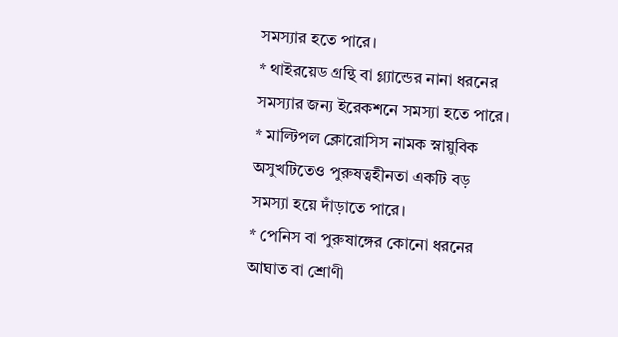সমস্যার হতে পারে।
* থাইরয়েড গ্রন্থি বা গ্ল্যান্ডের নানা ধরনের সমস্যার জন্য ইরেকশনে সমস্যা হতে পারে।
* মাল্টিপল ক্লোরোসিস নামক স্নায়ুবিক অসুখটিতেও পুরুষত্বহীনতা একটি বড় সমস্যা হয়ে দাঁড়াতে পারে।
* পেনিস বা পুরুষাঙ্গের কোনো ধরনের আঘাত বা শ্রোণী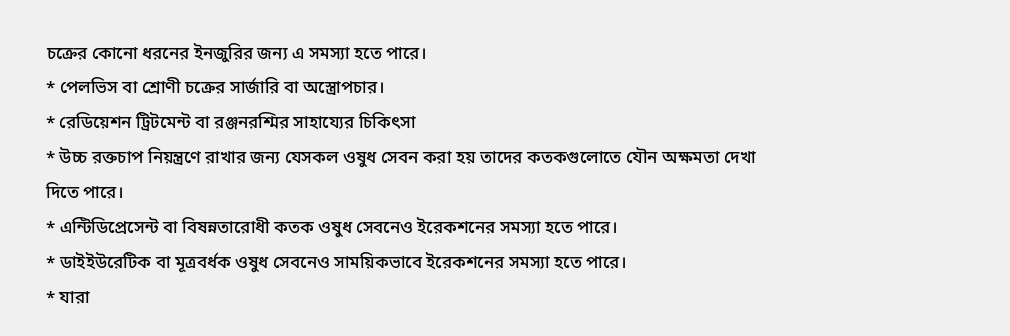চক্রের কোনো ধরনের ইনজুরির জন্য এ সমস্যা হতে পারে।
* পেলভিস বা শ্রোণী চক্রের সার্জারি বা অস্ত্রোপচার।
* রেডিয়েশন ট্রিটমেন্ট বা রঞ্জনরশ্মির সাহায্যের চিকিৎসা
* উচ্চ রক্তচাপ নিয়ন্ত্রণে রাখার জন্য যেসকল ওষুধ সেবন করা হয় তাদের কতকগুলোতে যৌন অক্ষমতা দেখা দিতে পারে।
* এন্টিডিপ্রেসেন্ট বা বিষন্নতারোধী কতক ওষুধ সেবনেও ইরেকশনের সমস্যা হতে পারে।
* ডাইইউরেটিক বা মূত্রবর্ধক ওষুধ সেবনেও সাময়িকভাবে ইরেকশনের সমস্যা হতে পারে।
* যারা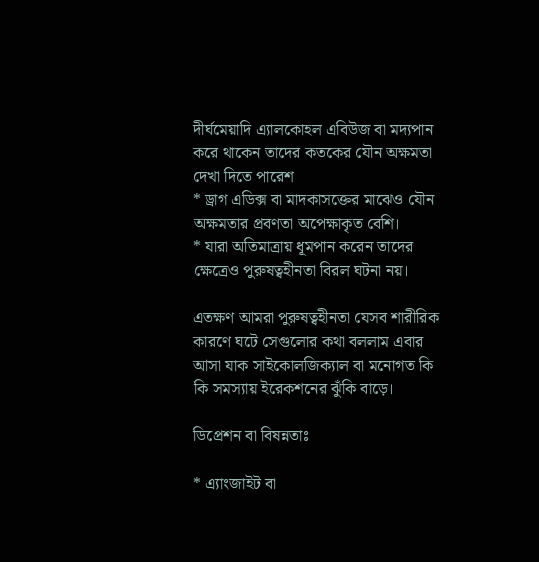দীর্ঘমেয়াদি এ্যালকোহল এবিউজ বা মদ্যপান করে থাকেন তাদের কতকের যৌন অক্ষমতা দেখা দিতে পারেশ
* ড্রাগ এডিক্স বা মাদকাসক্তের মাঝেও যৌন অক্ষমতার প্রবণতা অপেক্ষাকৃত বেশি।
* যারা অতিমাত্রায় ধূমপান করেন তাদের ক্ষেত্রেও পুরুষত্বহীনতা বিরল ঘটনা নয়।

এতক্ষণ আমরা পুরুষত্বহীনতা যেসব শারীরিক কারণে ঘটে সেগুলোর কথা বললাম এবার আসা যাক সাইকোলজিক্যাল বা মনোগত কি কি সমস্যায় ইরেকশনের ঝুঁকি বাড়ে।

ডিপ্রেশন বা বিষন্নতাঃ

* এ্যাংজাইট বা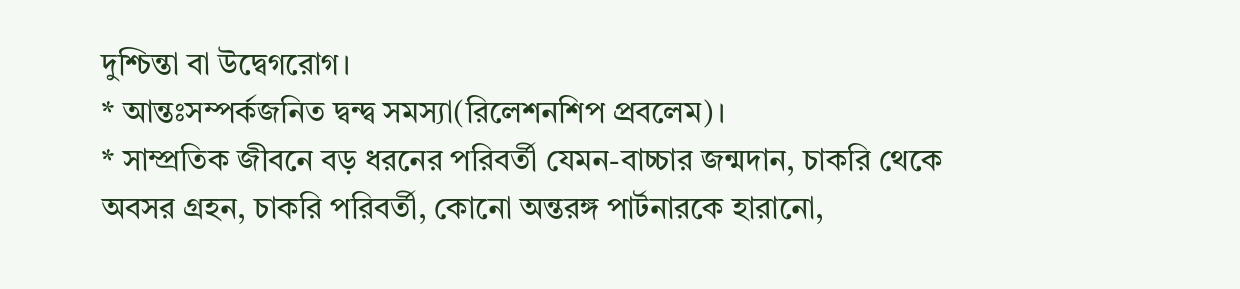দুশ্চিন্তা বা উদ্বেগরোগ।
* আন্তঃসম্পর্কজনিত দ্বন্দ্ব সমস্যা(রিলেশনশিপ প্রবলেম)।
* সাম্প্রতিক জীবনে বড় ধরনের পরিবর্তী যেমন-বাচ্চার জন্মদান, চাকরি থেকে অবসর গ্রহন, চাকরি পরিবর্তী, কোনো অন্তরঙ্গ পার্টনারকে হারানো,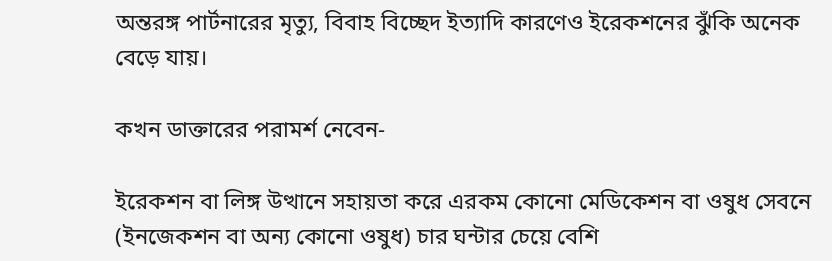অন্তরঙ্গ পার্টনারের মৃত্যু, বিবাহ বিচ্ছেদ ইত্যাদি কারণেও ইরেকশনের ঝুঁকি অনেক বেড়ে যায়।

কখন ডাক্তারের পরামর্শ নেবেন-

ইরেকশন বা লিঙ্গ উত্থানে সহায়তা করে এরকম কোনো মেডিকেশন বা ওষুধ সেবনে (ইনজেকশন বা অন্য কোনো ওষুধ) চার ঘন্টার চেয়ে বেশি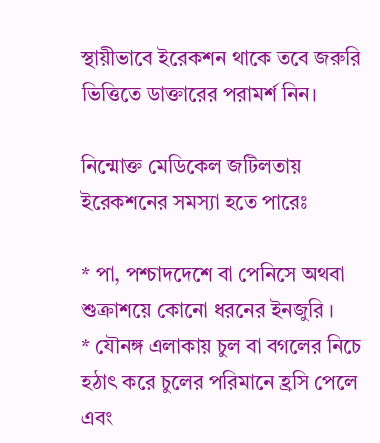স্থায়ীভাবে ইরেকশন থাকে তবে জরুরি ভিত্তিতে ডাক্তারের পরামর্শ নিন।

নিন্মোক্ত মেডিকেল জটিলতায় ইরেকশনের সমস্যা হতে পারেঃ

* পা, পশ্চাদদেশে বা পেনিসে অথবা শুক্রাশয়ে কোনো ধরনের ইনজুরি ।
* যৌনঙ্গ এলাকায় চুল বা বগলের নিচে হঠাৎ করে চুলের পরিমানে হ্রসি পেলে এবং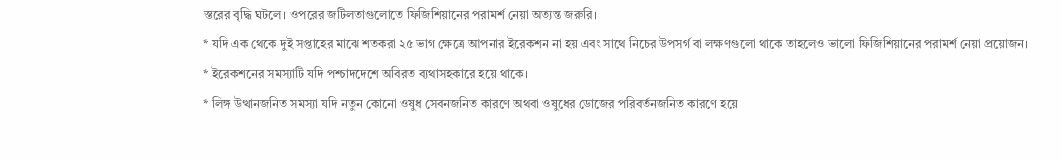স্তরের বৃদ্ধি ঘটলে। ওপরের জটিলতাগুলোতে ফিজিশিয়ানের পরামর্শ নেয়া অত্যন্ত জরুরি।
* যদি এক থেকে দুই সপ্তাহের মাঝে শতকরা ২৫ ভাগ ক্ষেত্রে আপনার ইরেকশন না হয় এবং সাথে নিচের উপসর্গ বা লক্ষণগুলো থাকে তাহলেও ভালো ফিজিশিয়ানের পরামর্শ নেয়া প্রয়োজন।
* ইরেকশনের সমস্যাটি যদি পশ্চাদদেশে অবিরত ব্যথাসহকারে হয়ে থাকে।
* লিঙ্গ উত্থানজনিত সমস্যা যদি নতুন কোনো ওষুধ সেবনজনিত কারণে অথবা ওষুধের ডোজের পরিবর্তনজনিত কারণে হয়ে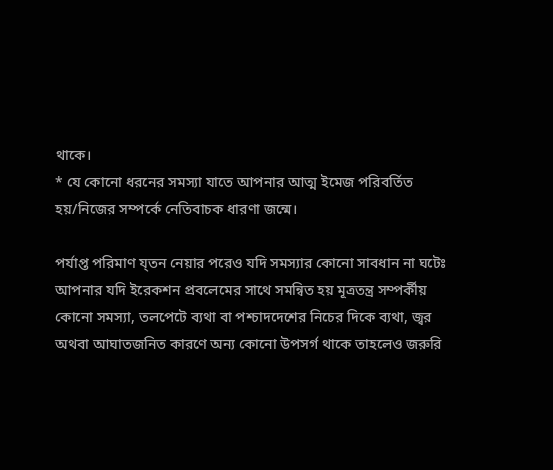থাকে।
* যে কোনো ধরনের সমস্যা যাতে আপনার আত্ম ইমেজ পরিবর্তিত হয়/নিজের সম্পর্কে নেতিবাচক ধারণা জন্মে।

পর্যাপ্ত পরিমাণ য্তন নেয়ার পরেও যদি সমস্যার কোনো সাবধান না ঘটেঃ
আপনার যদি ইরেকশন প্রবলেমের সাথে সমন্বিত হয় মূত্রতন্ত্র সম্পর্কীয় কোনো সমস্যা, তলপেটে ব্যথা বা পশ্চাদদেশের নিচের দিকে ব্যথা, জ্বর অথবা আঘাতজনিত কারণে অন্য কোনো উপসর্গ থাকে তাহলেও জরুরি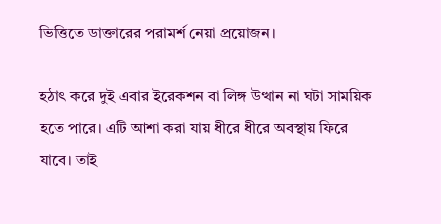ভিত্তিতে ডাক্তারের পরামর্শ নেয়া প্রয়োজন।

হঠাৎ করে দুই এবার ইরেকশন বা লিঙ্গ উত্থান না ঘটা সাময়িক হতে পারে। এটি আশা করা যায় ধীরে ধীরে অবস্থায় ফিরে যাবে। তাই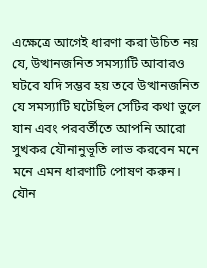এক্ষেত্রে আগেই ধারণা করা উচিত নয় যে, উত্থানজনিত সমস্যাটি আবারও ঘটবে যদি সম্ভব হয় তবে উত্থানজনিত যে সমস্যাটি ঘটেছিল সেটির কথা ভুলে যান এবং পরবর্তীতে আপনি আরো সুখকর যৌনানুভূতি লাভ করবেন মনে মনে এমন ধারণাটি পোষণ করুন। যৌন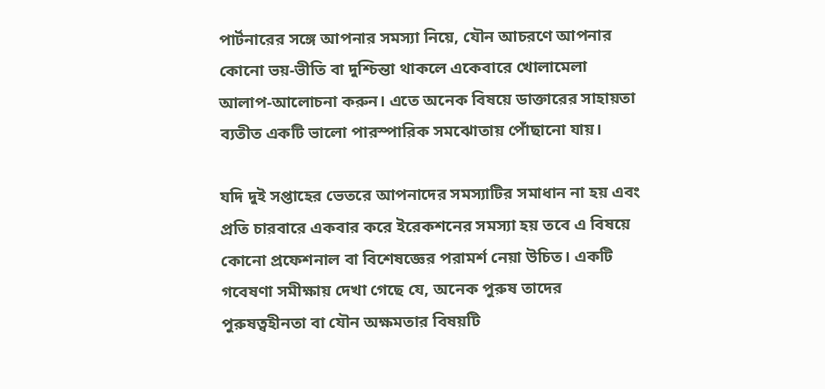পার্টনারের সঙ্গে আপনার সমস্যা নিয়ে, যৌন আচরণে আপনার কোনো ভয়-ভীতি বা দুশ্চিন্তা থাকলে একেবারে খোলামেলা আলাপ-আলোচনা করুন। এতে অনেক বিষয়ে ডাক্তারের সাহায়তা ব্যতীত একটি ভালো পারস্পারিক সমঝোতায় পোঁছানো যায়।

যদি দুই সপ্তাহের ভেতরে আপনাদের সমস্যাটির সমাধান না হয় এবং প্রতি চারবারে একবার করে ইরেকশনের সমস্যা হয় তবে এ বিষয়ে কোনো প্রফেশনাল বা বিশেষজ্ঞের পরামর্শ নেয়া উচিত। একটি গবেষণা সমীক্ষায় দেখা গেছে যে, অনেক পুরুষ তাদের পুরুষত্বহীনতা বা যৌন অক্ষমতার বিষয়টি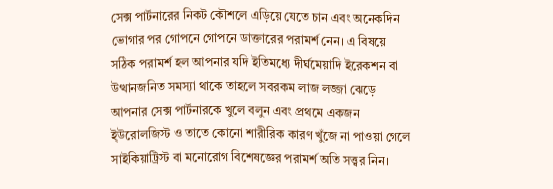সেক্স পার্টনারের নিকট কৌশলে এড়িয়ে যেতে চান এবং অনেকদিন ভোগার পর গোপনে গোপনে ডাক্তারের পরামর্শ নেন। এ বিষয়ে সঠিক পরামর্শ হল আপনার যদি ইতিমধ্যে দীর্ঘমেয়াদি ইরেকশন বা উত্থানজনিত সমস্যা থাকে তাহলে সবরকম লাজ লজ্জা ঝেড়ে আপনার সেক্স পার্টনারকে খুলে বলুন এবং প্রথমে একজন ই্উরোলজিস্ট ও তাতে কোনো শারীরিক কারণ খুঁজে না পাওয়া গেলে সাইকিয়াট্রিস্ট বা মনোরোগ বিশেষজ্ঞের পরামর্শ অতি সত্ত্বর নিন।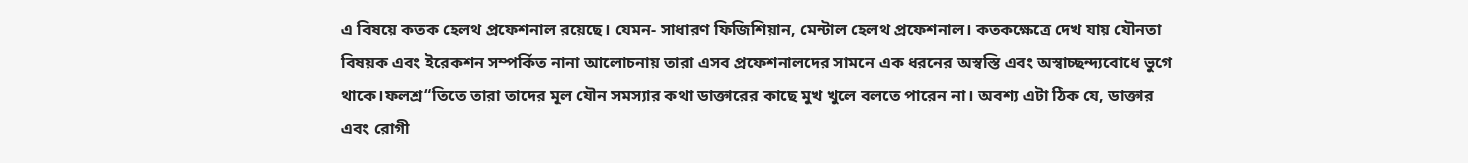এ বিষয়ে কতক হেলথ প্রফেশনাল রয়েছে। যেমন- সাধারণ ফিজিশিয়ান, মেন্টাল হেলথ প্রফেশনাল। কতকক্ষেত্রে দেখ যায় যৌনতা বিষয়ক এবং ইরেকশন সম্পর্কিত নানা আলোচনায় তারা এসব প্রফেশনালদের সামনে এক ধরনের অস্বস্তি এবং অস্বাচ্ছন্দ্যবোধে ভুগে থাকে।ফলশ্র“তিতে তারা তাদের মূল যৌন সমস্যার কথা ডাক্তারের কাছে মুখ খুলে বলতে পারেন না। অবশ্য এটা ঠিক যে, ডাক্তার এবং রোগী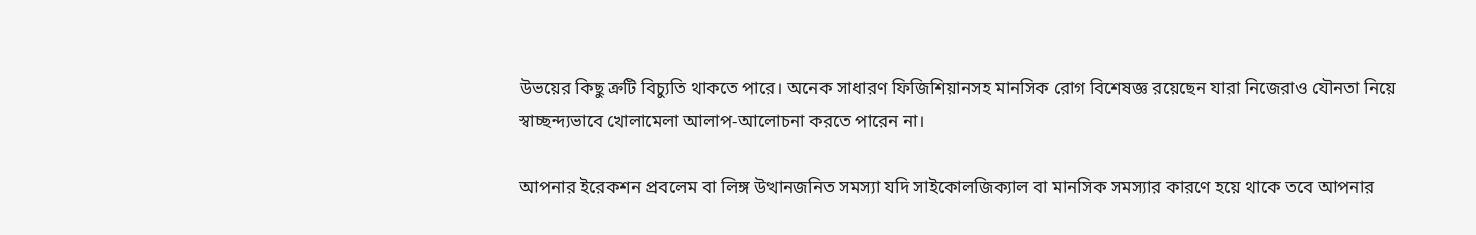উভয়ের কিছু ক্রটি বিচ্যুতি থাকতে পারে। অনেক সাধারণ ফিজিশিয়ানসহ মানসিক রোগ বিশেষজ্ঞ রয়েছেন যারা নিজেরাও যৌনতা নিয়ে স্বাচ্ছন্দ্যভাবে খোলামেলা আলাপ-আলোচনা করতে পারেন না।

আপনার ইরেকশন প্রবলেম বা লিঙ্গ উত্থানজনিত সমস্যা যদি সাইকোলজিক্যাল বা মানসিক সমস্যার কারণে হয়ে থাকে তবে আপনার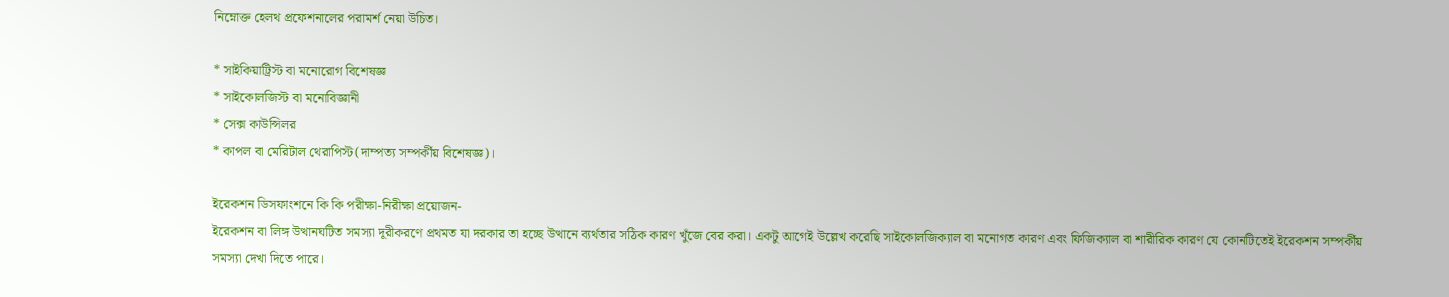নিম্নোক্ত হেলথ প্রফেশনালের পরামর্শ নেয়া উচিত।

* সাইকিয়াট্রিস্ট বা মনোরোগ বিশেষজ্ঞ
* সাইকোলজিস্ট বা মনোবিজ্ঞানী
* সেক্স কাউন্সিলর
* কাপল বা মেরিটাল থেরাপিস্ট(দাম্পত্য সম্পর্কীয় বিশেষজ্ঞ)।

ইরেকশন ডিসফাংশনে কি কি পরীক্ষা-নিরীক্ষা প্রয়োজন-
ইরেকশন বা লিঙ্গ উত্থানঘটিত সমস্যা দূরীকরণে প্রথমত যা দরকার তা হচ্ছে উত্থানে ব্যর্থতার সঠিক কারণ খুঁজে বের করা। একটু আগেই উল্লেখ করেছি সাইকোলজিক্যাল বা মনোগত কারণ এবং ফিজিক্যাল বা শারীরিক কারণ যে কোনটিতেই ইরেকশন সম্পর্কীয় সমস্যা দেখা দিতে পারে।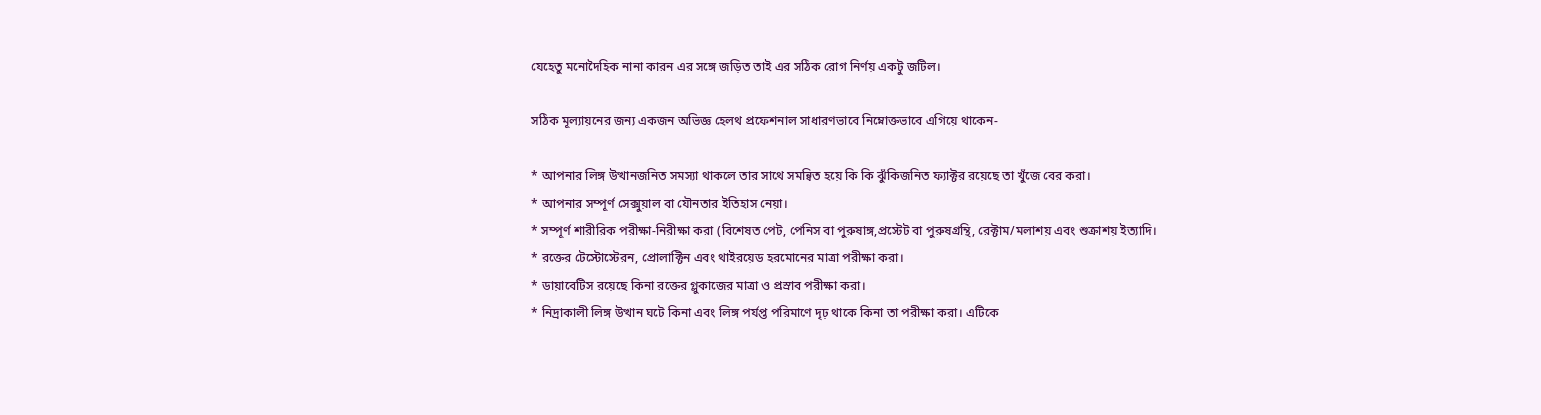যেহেতু মনোদৈহিক নানা কারন এর সঙ্গে জড়িত তাই এর সঠিক রোগ নির্ণয় একটু জটিল।

সঠিক মূল্যায়নের জন্য একজন অভিজ্ঞ হেলথ প্রফেশনাল সাধারণভাবে নিম্নোক্তভাবে এগিয়ে থাকেন-

* আপনার লিঙ্গ উত্থানজনিত সমস্যা থাকলে তার সাথে সমন্বিত হয়ে কি কি ঝুঁকিজনিত ফ্যাক্টর রয়েছে তা খুঁজে বের করা।
* আপনার সম্পূর্ণ সেক্সুয়াল বা যৌনতার ইতিহাস নেয়া।
* সম্পূর্ণ শারীরিক পরীক্ষা-নিরীক্ষা করা (বিশেষত পেট, পেনিস বা পুরুষাঙ্গ,প্রস্টেট বা পুরুষগ্রন্থি, রেক্টাম/মলাশয় এবং শুক্রাশয় ইত্যাদি।
* রক্তের টেস্টোস্টেরন, প্রোলাক্টিন এবং থাইরয়েড হরমোনের মাত্রা পরীক্ষা করা।
* ডায়াবেটিস রয়েছে কিনা রক্তের গ্লুকাজের মাত্রা ও প্রস্রাব পরীক্ষা করা।
* নিদ্রাকালী লিঙ্গ উত্থান ঘটে কিনা এবং লিঙ্গ পর্যপ্ত পরিমাণে দৃঢ় থাকে কিনা তা পরীক্ষা করা। এটিকে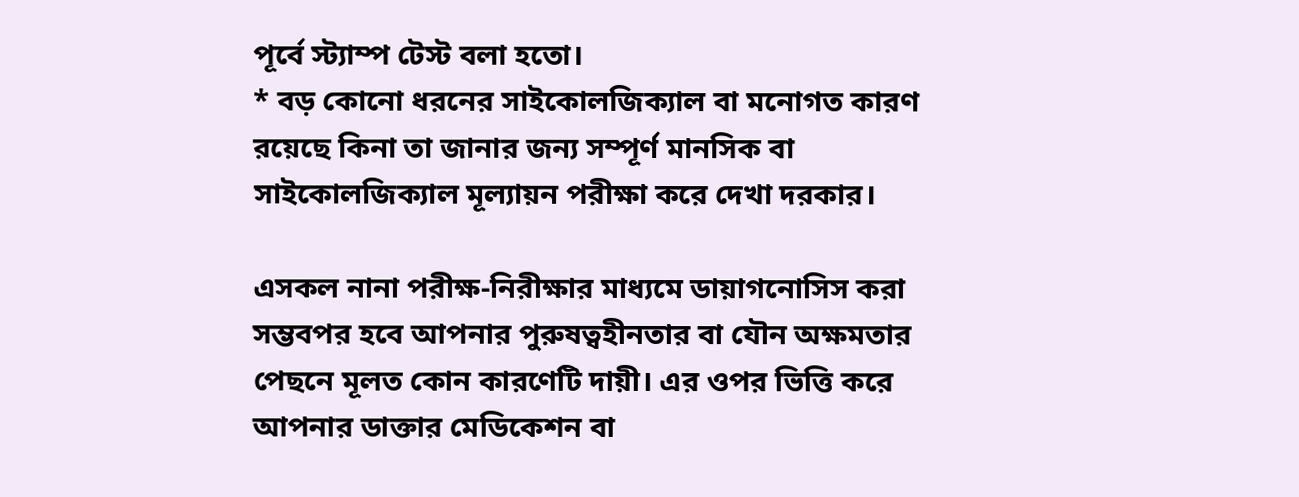পূর্বে স্ট্যাম্প টেস্ট বলা হতো।
* বড় কোনো ধরনের সাইকোলজিক্যাল বা মনোগত কারণ রয়েছে কিনা তা জানার জন্য সম্পূর্ণ মানসিক বা সাইকোলজিক্যাল মূল্যায়ন পরীক্ষা করে দেখা দরকার।

এসকল নানা পরীক্ষ-নিরীক্ষার মাধ্যমে ডায়াগনোসিস করা সম্ভবপর হবে আপনার পুরুষত্বহীনতার বা যৌন অক্ষমতার পেছনে মূলত কোন কারণেটি দায়ী। এর ওপর ভিত্তি করে আপনার ডাক্তার মেডিকেশন বা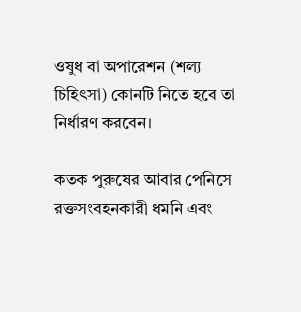ওষুধ বা অপারেশন (শল্য চিহিৎসা) কোনটি নিতে হবে তা নির্ধারণ করবেন।

কতক পুরুষের আবার পেনিসে রক্তসংবহনকারী ধমনি এবং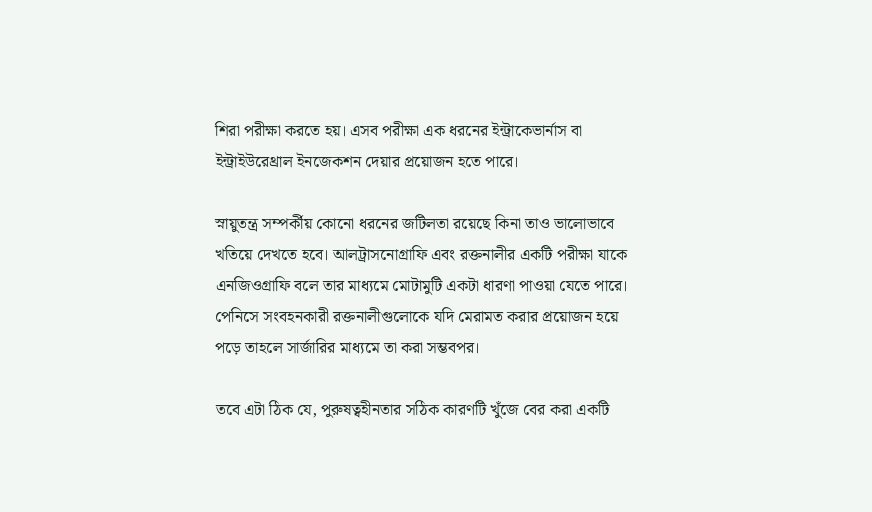শিরা পরীক্ষা করতে হয়। এসব পরীক্ষা এক ধরনের ইন্ট্রাকেভার্নাস বা ইন্ট্রাইউরেথ্রাল ইনজেকশন দেয়ার প্রয়োজন হতে পারে।

স্নায়ুতন্ত্র সম্পর্কীয় কোনো ধরনের জটিলতা রয়েছে কিনা তাও ভালোভাবে খতিয়ে দেখতে হবে। আলট্রাসনোগ্রাফি এবং রক্তনালীর একটি পরীক্ষা যাকে এনজিওগ্রাফি বলে তার মাধ্যমে মোটামুটি একটা ধারণা পাওয়া যেতে পারে। পেনিসে সংবহনকারী রক্তনালীগুলোকে যদি মেরামত করার প্রয়োজন হয়ে পড়ে তাহলে সার্জারির মাধ্যমে তা করা সম্ভবপর।

তবে এটা ঠিক যে, পুরুষত্বহীনতার সঠিক কারণটি খুঁজে বের করা একটি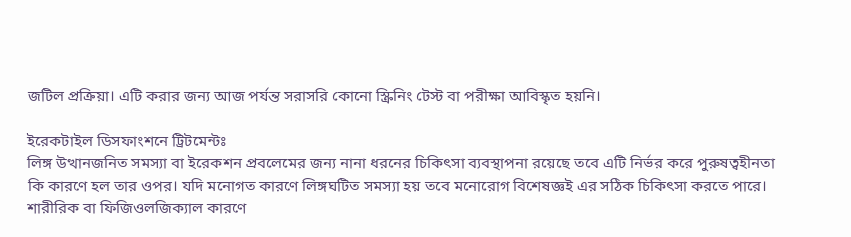জটিল প্রক্রিয়া। এটি করার জন্য আজ পর্যন্ত সরাসরি কোনো স্ক্রিনিং টেস্ট বা পরীক্ষা আবিস্কৃত হয়নি।

ইরেকটাইল ডিসফাংশনে ট্রিটমেন্টঃ
লিঙ্গ উত্থানজনিত সমস্যা বা ইরেকশন প্রবলেমের জন্য নানা ধরনের চিকিৎসা ব্যবস্থাপনা রয়েছে তবে এটি নির্ভর করে পুরুষত্বহীনতা কি কারণে হল তার ওপর। যদি মনোগত কারণে লিঙ্গঘটিত সমস্যা হয় তবে মনোরোগ বিশেষজ্ঞই এর সঠিক চিকিৎসা করতে পারে। শারীরিক বা ফিজিওলজিক্যাল কারণে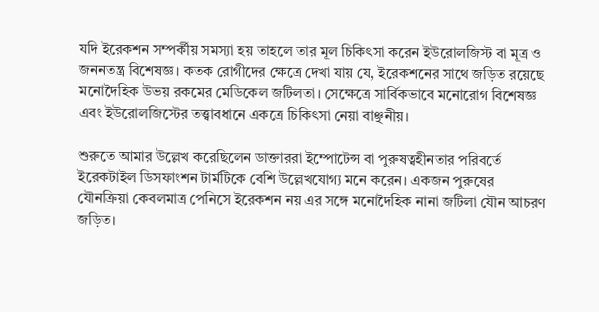যদি ইরেকশন সম্পর্কীয় সমস্যা হয় তাহলে তার মূল চিকিৎসা করেন ইউরোলজিস্ট বা মূত্র ও জননতন্ত্র বিশেষজ্ঞ। কতক রোগীদের ক্ষেত্রে দেখা যায় যে, ইরেকশনের সাথে জড়িত রয়েছে মনোদৈহিক উভয় রকমের মেডিকেল জটিলতা। সেক্ষেত্রে সার্বিকভাবে মনোরোগ বিশেষজ্ঞ এবং ইউরোলজিস্টের তত্ত্বাবধানে একত্রে চিকিৎসা নেয়া বাঞ্ছনীয়।

শুরুতে আমার উল্লেখ করেছিলেন ডাক্তাররা ইম্পোটেন্স বা পুরুষত্বহীনতার পরিবর্তে ইরেকটাইল ডিসফাংশন টার্মটিকে বেশি উল্লেখযোগ্য মনে করেন। একজন পুরুষের যৌনক্রিয়া কেবলমাত্র পেনিসে ইরেকশন নয় এর সঙ্গে মনোদৈহিক নানা জটিলা যৌন আচরণ জড়িত।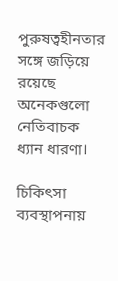পুরুষত্বহীনতার সঙ্গে জড়িয়ে রয়েছে অনেকগুলো নেতিবাচক ধ্যান ধারণা।

চিকিৎসা ব্যবস্থাপনায়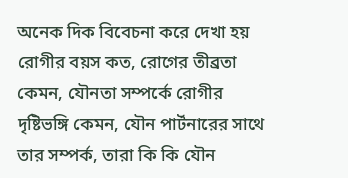অনেক দিক বিবেচনা করে দেখা হয় রোগীর বয়স কত, রোগের তীব্রতা কেমন, যৌনতা সম্পর্কে রোগীর দৃষ্টিভঙ্গি কেমন, যৌন পার্টনারের সাথে তার সম্পর্ক, তারা কি কি যৌন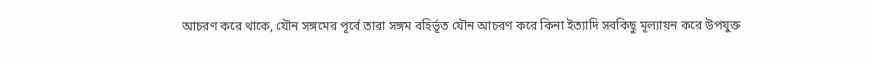আচরণ করে থাকে, যৌন সঙ্গমের পূর্বে তারা সঙ্গম বহির্ভূত যৌন আচরণ করে কিনা ইত্যাদি সবকিছু মূল্যায়ন করে উপযুক্ত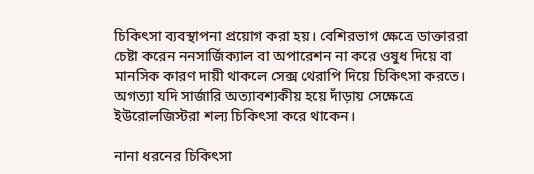চিকিৎসা ব্যবস্থাপনা প্রয়োগ করা হয়। বেশিরভাগ ক্ষেত্রে ডাক্তাররা চেষ্টা করেন ননসার্জিক্যাল বা অপারেশন না করে ওষুধ দিয়ে বা মানসিক কারণ দায়ী থাকলে সেক্স থেরাপি দিয়ে চিকিৎসা করতে। অগত্যা যদি সার্জারি অত্যাবশ্যকীয় হয়ে দাঁড়ায় সেক্ষেত্রে ইউরোলজিস্টরা শল্য চিকিৎসা করে থাকেন।

নানা ধরনের চিকিৎসা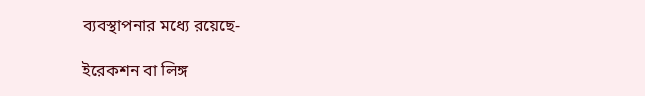ব্যবস্থাপনার মধ্যে রয়েছে-

ইরেকশন বা লিঙ্গ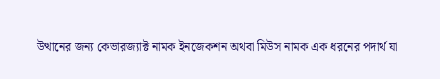উত্থানের জন্য কেভারজ্যাক্ট নামক ইনজেকশন অথবা মিউস নামক এক ধরনের পদার্থ যা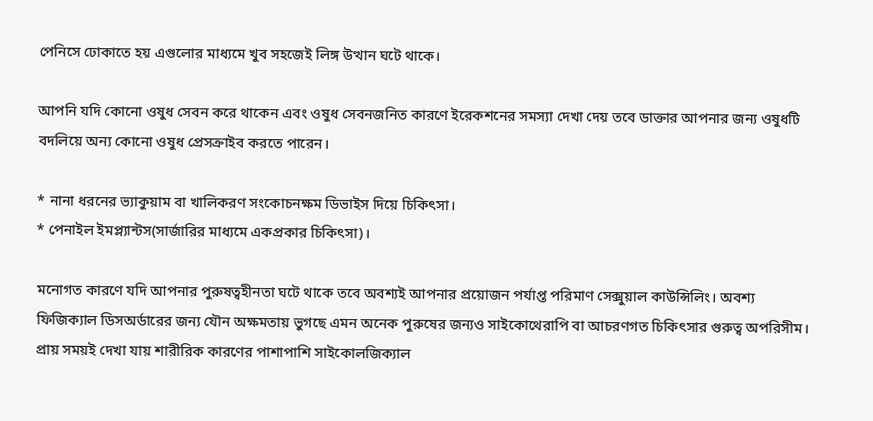পেনিসে ঢোকাতে হয় এগুলোর মাধ্যমে খুব সহজেই লিঙ্গ উত্থান ঘটে থাকে।

আপনি যদি কোনো ওষুধ সেবন করে থাকেন এবং ওষুধ সেবনজনিত কারণে ইরেকশনের সমস্যা দেখা দেয় তবে ডাক্তার আপনার জন্য ওষুধটি বদলিয়ে অন্য কোনো ওষুধ প্রেসক্রাইব করতে পারেন।

* নানা ধরনের ভ্যাকুয়াম বা খালিকরণ সংকোচনক্ষম ডিভাইস দিয়ে চিকিৎসা।
* পেনাইল ইমপ্ল্যান্টস(সার্জারির মাধ্যমে একপ্রকার চিকিৎসা)।

মনোগত কারণে যদি আপনার পুরুষত্বহীনতা ঘটে থাকে তবে অবশ্যই আপনার প্রয়োজন পর্যাপ্ত পরিমাণ সেক্সুয়াল কাউন্সিলিং। অবশ্য ফিজিক্যাল ডিসঅর্ডারের জন্য যৌন অক্ষমতায় ভুগছে এমন অনেক পুরুষের জন্যও সাইকোথেরাপি বা আচরণগত চিকিৎসার গুরুত্ব অপরিসীম। প্রায় সময়ই দেখা যায় শারীরিক কারণের পাশাপাশি সাইকোলজিক্যাল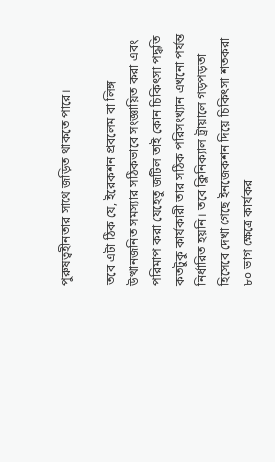পুরুষত্বহীনতার সাথে জড়িত থাকতে পারে।

তবে এটা ঠিক যে, ইরেকশন প্রবলেম বা লিঙ্গ উত্থানজনিত সমস্যার সঠিকভাবে সংজ্ঞায়িত করা এবং পরিমাপ করা যেহেতু জটিল তাই কোন চিকিৎসা পদ্ধতি কতটুকু কার্যকারী তার সঠিক পরিসংখ্যান এখনো পর্যন্ত নির্ধারিত হয়নি। তবে ক্লিনিক্যাল ট্রায়ালে গড়পড়তা হিসেবে দেখা গেছে ইনজেকশন দিয়ে চিকিৎসা শতকরা ৮০ ভাগ ক্ষেত্রে কার্যকর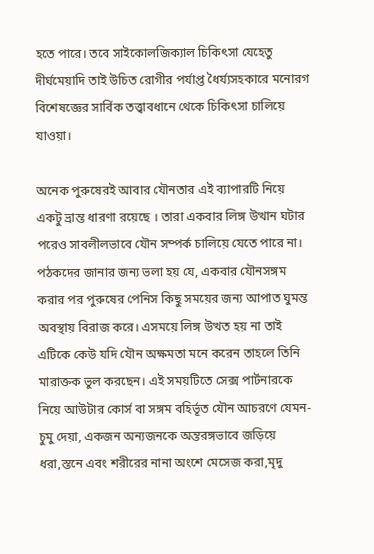হতে পারে। তবে সাইকোলজিক্যাল চিকিৎসা যেহেতু দীর্ঘমেয়াদি তাই উচিত রোগীর পর্যাপ্ত ধৈর্য্যসহকারে মনোরগ বিশেষজ্ঞের সার্বিক তত্ত্বাবধানে থেকে চিকিৎসা চালিয়ে যাওয়া।

অনেক পুরুষেরই আবার যৌনতার এই ব্যাপারটি নিয়ে একটু ভ্রান্ত ধারণা রয়েছে । তারা একবার লিঙ্গ উত্থান ঘটার পরেও সাবলীলভাবে যৌন সম্পর্ক চালিয়ে যেতে পারে না। পঠকদের জানার জন্য ভলা হয় যে, একবার যৌনসঙ্গম করার পর পুরুষের পেনিস কিছু সময়ের জন্য আপাত ঘুমন্ত অবস্থায় বিরাজ করে। এসময়ে লিঙ্গ উত্থত হয় না তাই এটিকে কেউ যদি যৌন অক্ষমতা মনে করেন তাহলে তিনি মারাক্তক ভুল করছেন। এই সময়টিতে সেক্স পার্টনারকে নিয়ে আউটার কোর্স বা সঙ্গম বহির্ভূত যৌন আচরণে যেমন- চুমু দেয়া, একজন অন্যজনকে অন্তরঙ্গভাবে জড়িয়ে ধরা,স্তনে এবং শরীরের নানা অংশে মেসেজ করা,মৃদু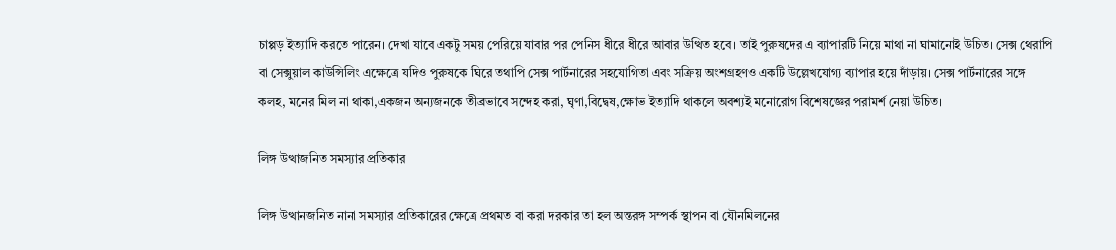চাপ্পড় ইত্যাদি করতে পারেন। দেখা যাবে একটু সময় পেরিয়ে যাবার পর পেনিস ধীরে ধীরে আবার উত্থিত হবে। তাই পুরুষদের এ ব্যাপারটি নিয়ে মাথা না ঘামানোই উচিত। সেক্স থেরাপি বা সেক্সুয়াল কাউন্সিলিং এক্ষেত্রে যদিও পুরুষকে ঘিরে তথাপি সেক্স পার্টনারের সহযোগিতা এবং সক্রিয় অংশগ্রহণও একটি উল্লেখযোগ্য ব্যাপার হয়ে দাঁড়ায়। সেক্স পার্টনারের সঙ্গে কলহ, মনের মিল না থাকা,একজন অন্যজনকে তীব্রভাবে সন্দেহ করা, ঘৃণা,বিদ্বেষ,ক্ষোভ ইত্যাদি থাকলে অবশ্যই মনোরোগ বিশেষজ্ঞের পরামর্শ নেয়া উচিত।

লিঙ্গ উত্থাজনিত সমস্যার প্রতিকার

লিঙ্গ উত্থানজনিত নানা সমস্যার প্রতিকারের ক্ষেত্রে প্রথমত বা করা দরকার তা হল অন্তরঙ্গ সম্পর্ক স্থাপন বা যৌনমিলনের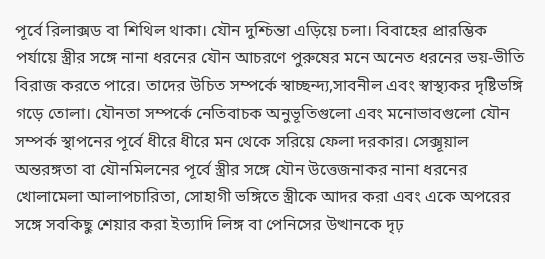পূর্বে রিলাক্সড বা শিথিল থাকা। যৌন দুশ্চিন্তা এড়িয়ে চলা। বিবাহের প্রারম্ভিক পর্যায়ে স্ত্রীর সঙ্গে নানা ধরনের যৌন আচরণে পুরুষের মনে অনেত ধরনের ভয়-ভীতি বিরাজ করতে পারে। তাদের উচিত সম্পর্কে স্বাচ্ছন্দ্য,সাবনীল এবং স্বাস্থ্যকর দৃষ্টিভঙ্গি গড়ে তোলা। যৌনতা সম্পর্কে নেতিবাচক অনুভূতিগুলো এবং মনোভাবগুলো যৌন সম্পর্ক স্থাপনের পূর্বে ধীরে ধীরে মন থেকে সরিয়ে ফেলা দরকার। সেক্সূয়াল অন্তরঙ্গতা বা যৌনমিলনের পূর্বে স্ত্রীর সঙ্গে যৌন উত্তেজনাকর নানা ধরনের খোলামেলা আলাপচারিতা, সোহাগী ভঙ্গিতে স্ত্রীকে আদর করা এবং একে অপরের সঙ্গে সবকিছু শেয়ার করা ইত্যাদি লিঙ্গ বা পেনিসের উত্থানকে দৃঢ়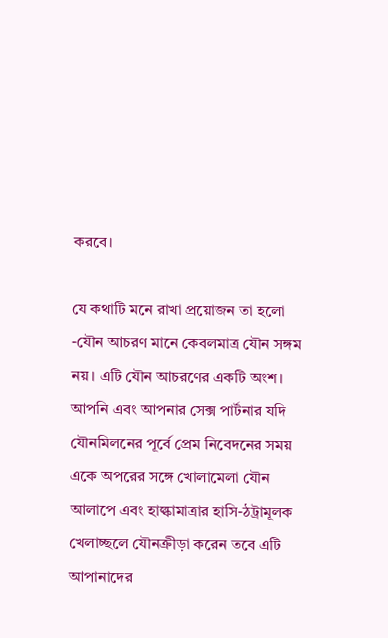করবে।

যে কথাটি মনে রাখা প্রয়োজন তা হলো -যৌন আচরণ মানে কেবলমাত্র যৌন সঙ্গম নয়। এটি যৌন আচরণের একটি অংশ। আপনি এবং আপনার সেক্স পার্টনার যদি যৌনমিলনের পূর্বে প্রেম নিবেদনের সময় একে অপরের সঙ্গে খোলামেলা যৌন আলাপে এবং হাল্কামাত্রার হাসি-ঠট্রামূলক খেলাচ্ছলে যৌনক্রীড়া করেন তবে এটি আপানাদের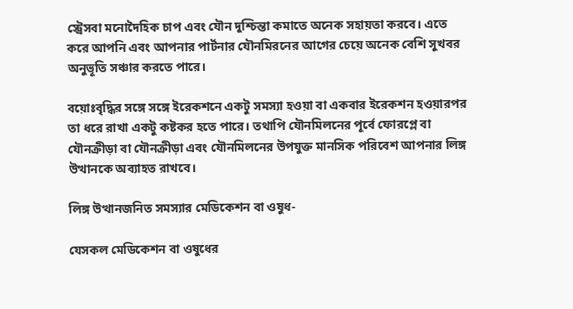স্ট্রেসবা মনোদৈহিক চাপ এবং যৌন দুশ্চিন্তা কমাতে অনেক সহায়তা করবে। এতে করে আপনি এবং আপনার পার্টনার যৌনমিরনের আগের চেয়ে অনেক বেশি সুখবর অনুভূতি সঞ্চার করতে পারে।

বয়োঃবৃদ্ধির সঙ্গে সঙ্গে ইরেকশনে একটু সমস্যা হওয়া বা একবার ইরেকশন হওয়ারপর তা ধরে রাখা একটু কষ্টকর হতে পারে। তথাপি যৌনমিলনের পূর্বে ফোরপ্লে বা যৌনক্রীড়া বা যৌনক্রীড়া এবং যৌনমিলনের উপযুক্ত মানসিক পরিবেশ আপনার লিঙ্গ উত্থানকে অব্যাহত রাখবে।

লিঙ্গ উত্থানজনিত সমস্যার মেডিকেশন বা ওষুধ-

যেসকল মেডিকেশন বা ওষুধের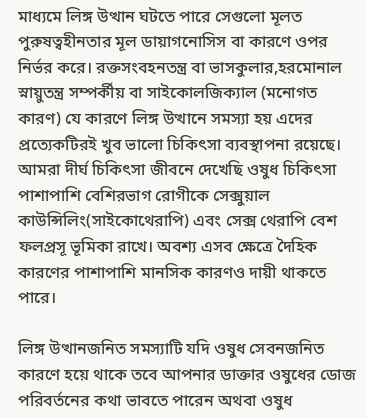মাধ্যমে লিঙ্গ উত্থান ঘটতে পারে সেগুলো মূলত পুরুষত্বহীনতার মূল ডায়াগনোসিস বা কারণে ওপর নির্ভর করে। রক্তসংবহনতন্ত্র বা ভাসকুলার,হরমোনাল স্নায়ুতন্ত্র সম্পর্কীয় বা সাইকোলজিক্যাল (মনোগত কারণ) যে কারণে লিঙ্গ উত্থানে সমস্যা হয় এদের প্রত্যেকটিরই খুব ভালো চিকিৎসা ব্যবস্থাপনা রয়েছে। আমরা দীর্ঘ চিকিৎসা জীবনে দেখেছি ওষুধ চিকিৎসা পাশাপাশি বেশিরভাগ রোগীকে সেক্সুয়াল কাউন্সিলিং(সাইকোথেরাপি) এবং সেক্স থেরাপি বেশ ফলপ্রসূ ভূমিকা রাখে। অবশ্য এসব ক্ষেত্রে দৈহিক কারণের পাশাপাশি মানসিক কারণও দায়ী থাকতে পারে।

লিঙ্গ উত্থানজনিত সমস্যাটি যদি ওষুধ সেবনজনিত কারণে হয়ে থাকে তবে আপনার ডাক্তার ওষুধের ডোজ পরিবর্তনের কথা ভাবতে পারেন অথবা ওষুধ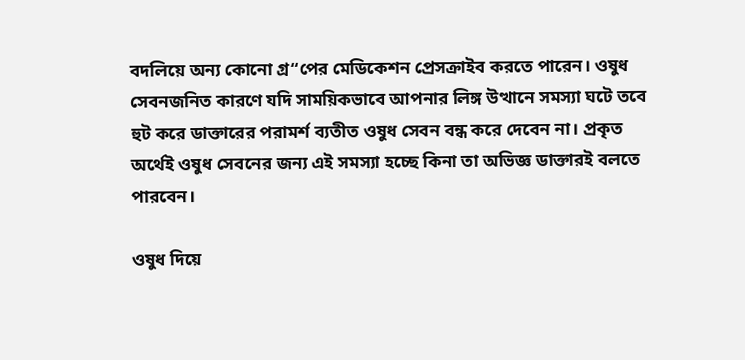বদলিয়ে অন্য কোনো গ্র“পের মেডিকেশন প্রেসক্রাইব করতে পারেন। ওষুধ সেবনজনিত কারণে যদি সাময়িকভাবে আপনার লিঙ্গ উত্থানে সমস্যা ঘটে তবে হুট করে ডাক্তারের পরামর্শ ব্যতীত ওষুধ সেবন বন্ধ করে দেবেন না। প্রকৃত অর্থেই ওষুধ সেবনের জন্য এই সমস্যা হচ্ছে কিনা তা অভিজ্ঞ ডাক্তারই বলতে পারবেন।

ওষুধ দিয়ে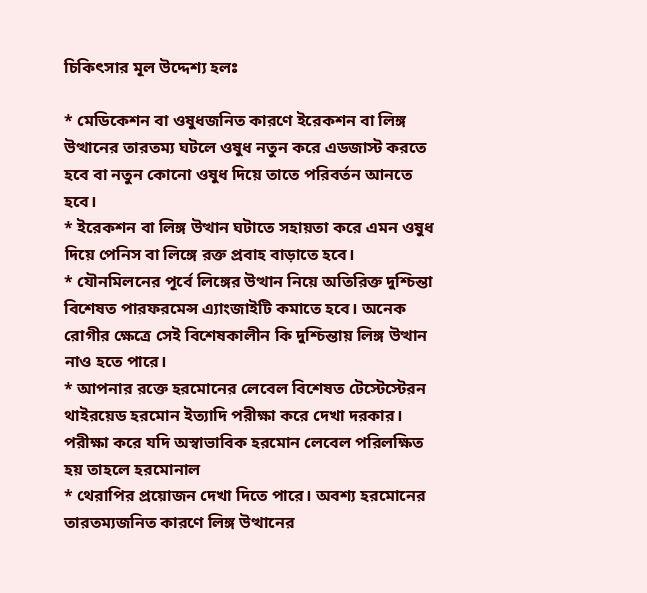চিকিৎসার মূল উদ্দেশ্য হলঃ

* মেডিকেশন বা ওষুধজনিত কারণে ইরেকশন বা লিঙ্গ উত্থানের তারতম্য ঘটলে ওষুধ নতুন করে এডজাস্ট করতে হবে বা নতুন কোনো ওষুধ দিয়ে তাতে পরিবর্তন আনতে হবে।
* ইরেকশন বা লিঙ্গ উত্থান ঘটাতে সহায়তা করে এমন ওষুধ দিয়ে পেনিস বা লিঙ্গে রক্ত প্রবাহ বাড়াতে হবে।
* যৌনমিলনের পূর্বে লিঙ্গের উত্থান নিয়ে অতিরিক্ত দুশ্চিন্তা বিশেষত পারফরমেন্স এ্যাংজাইটি কমাতে হবে। অনেক রোগীর ক্ষেত্রে সেই বিশেষকালীন কি দুশ্চিন্তায় লিঙ্গ উত্থান নাও হতে পারে।
* আপনার রক্তে হরমোনের লেবেল বিশেষত টেস্টেস্টেরন থাইরয়েড হরমোন ইত্যাদি পরীক্ষা করে দেখা দরকার। পরীক্ষা করে যদি অস্বাভাবিক হরমোন লেবেল পরিলক্ষিত হয় তাহলে হরমোনাল
* থেরাপির প্রয়োজন দেখা দিতে পারে। অবশ্য হরমোনের তারতম্যজনিত কারণে লিঙ্গ উত্থানের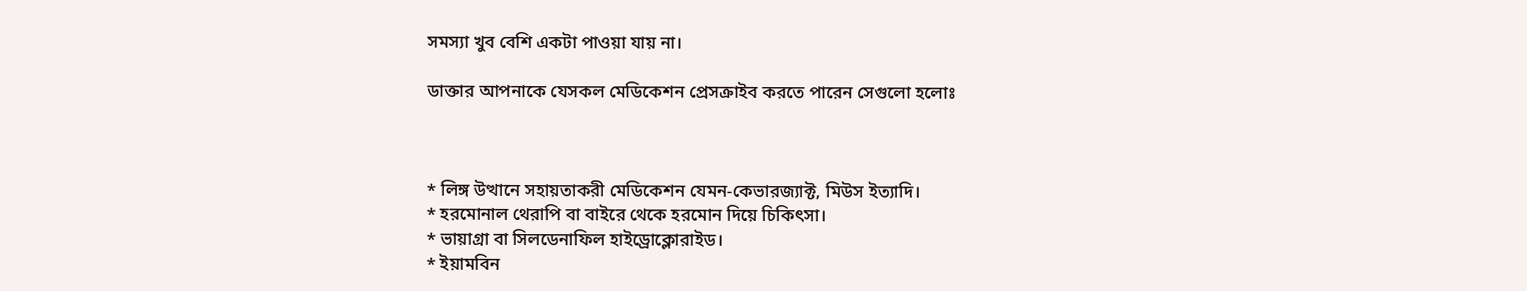সমস্যা খুব বেশি একটা পাওয়া যায় না।

ডাক্তার আপনাকে যেসকল মেডিকেশন প্রেসক্রাইব করতে পারেন সেগুলো হলোঃ



* লিঙ্গ উত্থানে সহায়তাকরী মেডিকেশন যেমন-কেভারজ্যাক্ট, মিউস ইত্যাদি।
* হরমোনাল থেরাপি বা বাইরে থেকে হরমোন দিয়ে চিকিৎসা।
* ভায়াগ্রা বা সিলডেনাফিল হাইড্রোক্লোরাইড।
* ইয়ামবিন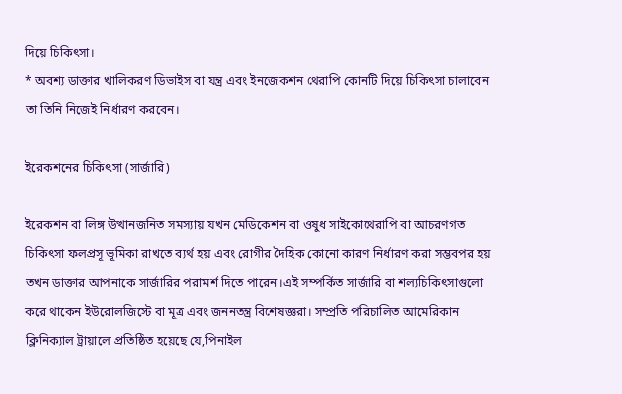দিয়ে চিকিৎসা।
* অবশ্য ডাক্তার খালিকরণ ডিভাইস বা যন্ত্র এবং ইনজেকশন থেরাপি কোনটি দিয়ে চিকিৎসা চালাবেন তা তিনি নিজেই নির্ধারণ করবেন।

ইরেকশনের চিকিৎসা (সার্জারি)

ইরেকশন বা লিঙ্গ উত্থানজনিত সমস্যায় যখন মেডিকেশন বা ওষুধ সাইকোথেরাপি বা আচরণগত চিকিৎসা ফলপ্রসূ ভূমিকা রাখতে ব্যর্থ হয় এবং রোগীর দৈহিক কোনো কারণ নির্ধারণ করা সম্ভবপর হয় তখন ডাক্তার আপনাকে সার্জারির পরামর্শ দিতে পারেন।এই সম্পর্কিত সার্জারি বা শল্যচিকিৎসাগুলো করে থাকেন ইউরোলজিস্টে বা মূত্র এবং জননতন্ত্র বিশেষজ্ঞরা। সম্প্রতি পরিচালিত আমেরিকান ক্লিনিক্যাল ট্রায়ালে প্রতিষ্ঠিত হয়েছে যে,পিনাইল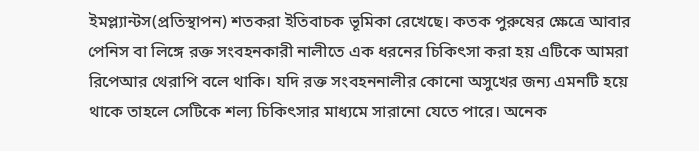ইমপ্ল্যান্টস(প্রতিস্থাপন) শতকরা ইতিবাচক ভূমিকা রেখেছে। কতক পুরুষের ক্ষেত্রে আবার পেনিস বা লিঙ্গে রক্ত সংবহনকারী নালীতে এক ধরনের চিকিৎসা করা হয় এটিকে আমরা রিপেআর থেরাপি বলে থাকি। যদি রক্ত সংবহননালীর কোনো অসুখের জন্য এমনটি হয়ে থাকে তাহলে সেটিকে শল্য চিকিৎসার মাধ্যমে সারানো যেতে পারে। অনেক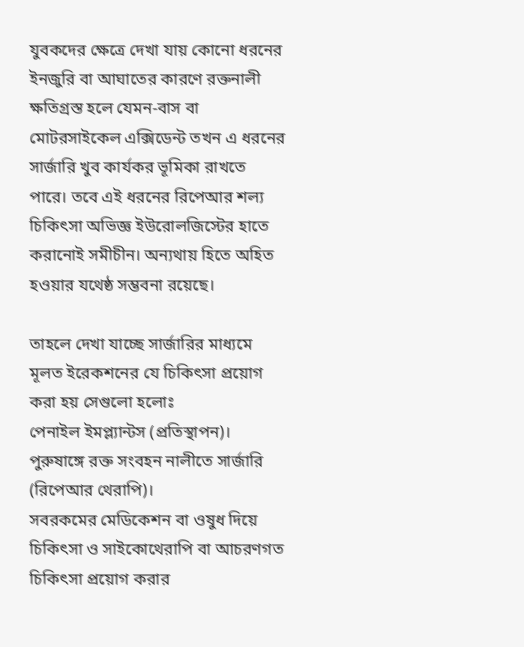যুবকদের ক্ষেত্রে দেখা যায় কোনো ধরনের ইনজুরি বা আঘাতের কারণে রক্তনালী ক্ষতিগ্রস্ত হলে যেমন-বাস বা মোটরসাইকেল এক্সিডেন্ট তখন এ ধরনের সার্জারি খুব কার্যকর ভূমিকা রাখতে পারে। তবে এই ধরনের রিপেআর শল্য চিকিৎসা অভিজ্ঞ ইউরোলজিস্টের হাতে করানোই সমীচীন। অন্যথায় হিতে অহিত হওয়ার যথেষ্ঠ সম্ভবনা রয়েছে।

তাহলে দেখা যাচ্ছে সার্জারির মাধ্যমে মূলত ইরেকশনের যে চিকিৎসা প্রয়োগ করা হয় সেগুলো হলোঃ
পেনাইল ইমপ্ল্যান্টস (প্রতিস্থাপন)।
পুরুষাঙ্গে রক্ত সংবহন নালীতে সার্জারি (রিপেআর থেরাপি)।
সবরকমের মেডিকেশন বা ওষুধ দিয়ে চিকিৎসা ও সাইকোথেরাপি বা আচরণগত চিকিৎসা প্রয়োগ করার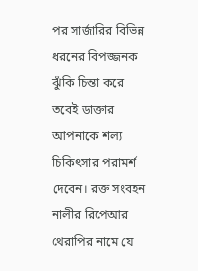পর সার্জারির বিভিন্ন ধরনের বিপজ্জনক ঝুঁকি চিন্তা করে তবেই ডাক্তার আপনাকে শল্য চিকিৎসার পরামর্শ দেবেন। রক্ত সংবহন নালীর রিপেআর থেরাপির নামে যে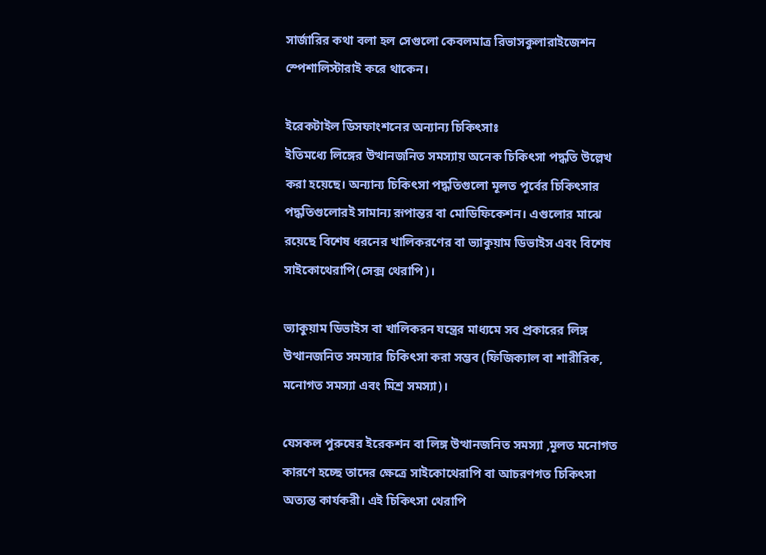সার্জারির কথা বলা হল সেগুলো কেবলমাত্র রিভাসকুলারাইজেশন স্পেশালিস্টারাই করে থাকেন।

ইরেকটাইল ডিসফাংশনের অন্যান্য চিকিৎসাঃ
ইতিমধ্যে লিঙ্গের উত্থানজনিত সমস্যায় অনেক চিকিৎসা পদ্ধতি উল্লেখ করা হয়েছে। অন্যান্য চিকিৎসা পদ্ধতিগুলো মূলত পূর্বের চিকিৎসার পদ্ধতিগুলোরই সামান্য রূপান্তর বা মোডিফিকেশন। এগুলোর মাঝে রয়েছে বিশেষ ধরনের খালিকরণের বা ভ্যাকুয়াম ডিভাইস এবং বিশেষ সাইকোথেরাপি(সেক্স থেরাপি)।

ভ্যাকুয়াম ডিভাইস বা খালিকরন যন্ত্রের মাধ্যমে সব প্রকারের লিঙ্গ উত্থানজনিত সমস্যার চিকিৎসা করা সম্ভব (ফিজিক্যাল বা শারীরিক, মনোগত সমস্যা এবং মিশ্র সমস্যা)।

যেসকল পুরুষের ইরেকশন বা লিঙ্গ উত্থানজনিত সমস্যা ,মূলত মনোগত কারণে হচ্ছে তাদের ক্ষেত্রে সাইকোথেরাপি বা আচরণগত চিকিৎসা অত্যন্ত কার্যকরী। এই চিকিৎসা থেরাপি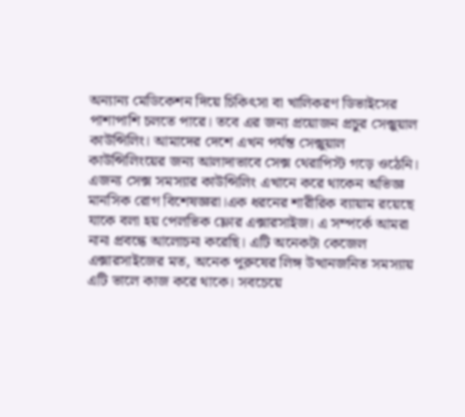অন্যান্য মেডিকেশন দিয়ে চিকিৎসা বা খালিকরণ ডিভাইসের পাশাপাশি চলতে পারে। তবে এর জন্য প্রয়োজন প্রচুর সেক্সুয়াল কাউন্সিলিং। আমাদের দেশে এখন পর্যন্ত সেক্সুয়াল কাউন্সিলিংয়ের জন্য আলাদাভাবে সেক্স থেরাপিস্ট গড়ে ওঠেনি। এজন্য সেক্স সমস্যার কাউন্সিলিং এখানে করে থাকেন অভিজ্ঞ মানসিক রোগ বিশেষজ্ঞরা।এক ধরনের শারীরিক ব্যায়াম রয়েছে যাকে বলা হয় পেলভিক ফ্লোর এক্সারসাইজ। এ সম্পর্কে আমরা নানা প্রবন্ধে আলোচনা করেছি। এটি অনেকটা কেজেল এক্সারসাইজের মত, অনেক পুরুষের লিঙ্গ উত্থানজনিত সমস্যায় এটি ভালে কাজ করে থাকে। সবচেয়ে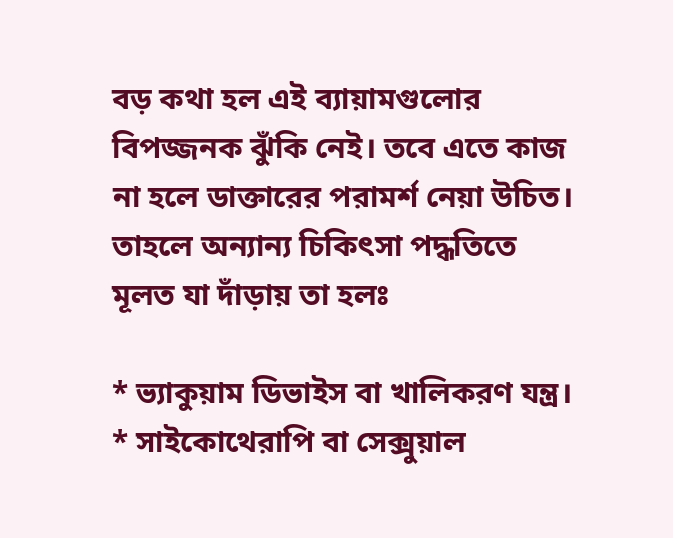বড় কথা হল এই ব্যায়ামগুলোর বিপজ্জনক ঝুঁকি নেই। তবে এতে কাজ না হলে ডাক্তারের পরামর্শ নেয়া উচিত। তাহলে অন্যান্য চিকিৎসা পদ্ধতিতে মূলত যা দাঁড়ায় তা হলঃ

* ভ্যাকুয়াম ডিভাইস বা খালিকরণ যন্ত্র।
* সাইকোথেরাপি বা সেক্সুয়াল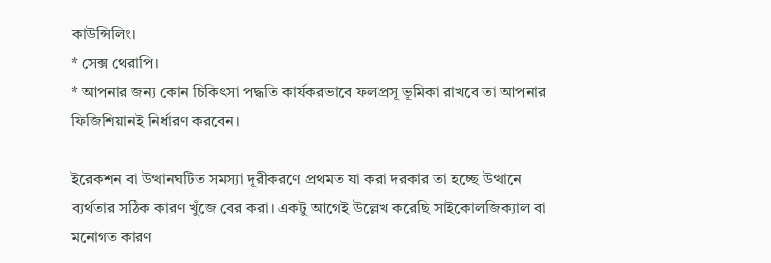কাউন্সিলিং।
* সেক্স থেরাপি।
* আপনার জন্য কোন চিকিৎসা পদ্ধতি কার্যকরভাবে ফলপ্রসূ ভূমিকা রাখবে তা আপনার ফিজিশিয়ানই নির্ধারণ করবেন।

ইরেকশন বা উত্থানঘটিত সমস্যা দূরীকরণে প্রথমত যা করা দরকার তা হচ্ছে উত্থানে ব্যর্থতার সঠিক কারণ খুঁজে বের করা। একটু আগেই উল্লেখ করেছি সাইকোলজিক্যাল বা মনোগত কারণ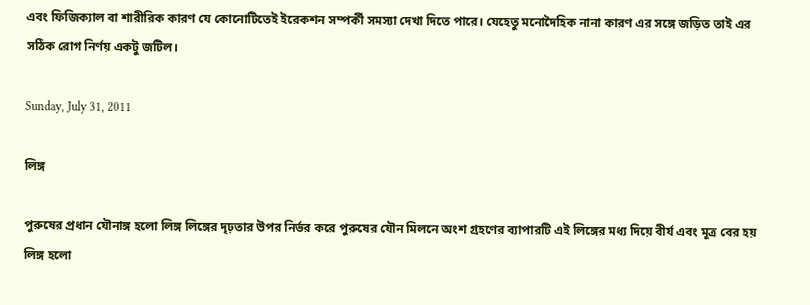এবং ফিজিক্যাল বা শারীরিক কারণ যে কোনোটিতেই ইরেকশন সম্পর্কী সমস্যা দেখা দিতে পারে। যেহেতু মনোদৈহিক নানা কারণ এর সঙ্গে জড়িত তাই এর সঠিক রোগ নির্ণয় একটু জটিল।

Sunday, July 31, 2011

লিঙ্গ

পুরুষের প্রধান যৌনাঙ্গ হলো লিঙ্গ লিঙ্গের দৃঢ়তার উপর নির্ভর করে পুরুষের যৌন মিলনে অংশ গ্রহণের ব্যাপারটি এই লিঙ্গের মধ্য দিয়ে বীর্য এবং মূত্র বের হয় লিঙ্গ হলো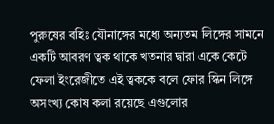পুরুষের বহিঃ যৌনাঙ্গের মধ্যে অন্যতম লিঙ্গের সামনে একটি আবরণ ত্বক থাকে খতনার দ্বারা একে কেটে ফেলা ইংরেজীতে এই ত্বককে বলে ফোর স্কিন লিঙ্গে অসংখ্য কোষ কলা রয়েছে এগুলোর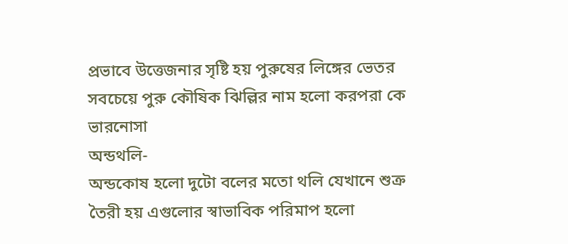প্রভাবে উত্তেজনার সৃষ্টি হয় পুরুষের লিঙ্গের ভেতর সবচেয়ে পুরু কৌষিক ঝিল্লির নাম হলো করপরা কে ভারনোসা
অন্ডথলি-
অন্ডকোষ হলো দুটো বলের মতো থলি যেখানে শুক্র তৈরী হয় এগুলোর স্বাভাবিক পরিমাপ হলো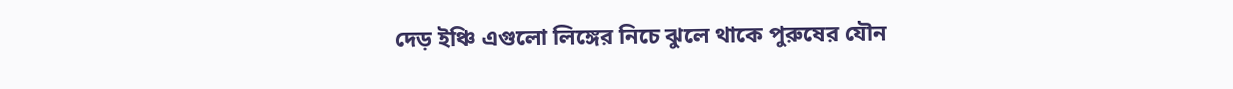দেড় ইঞ্চি এগুলো লিঙ্গের নিচে ঝুলে থাকে পুরুষের যৌন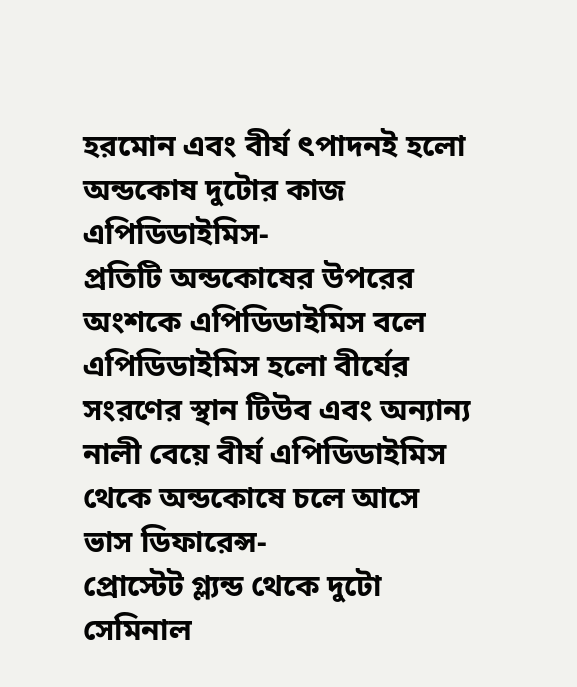হরমোন এবং বীর্য ৎপাদনই হলো অন্ডকোষ দুটোর কাজ
এপিডিডাইমিস-
প্রতিটি অন্ডকোষের উপরের অংশকে এপিডিডাইমিস বলে এপিডিডাইমিস হলো বীর্যের সংরণের স্থান টিউব এবং অন্যান্য নালী বেয়ে বীর্য এপিডিডাইমিস থেকে অন্ডকোষে চলে আসে
ভাস ডিফারেন্স-
প্রোস্টেট গ্ল্যন্ড থেকে দুটো সেমিনাল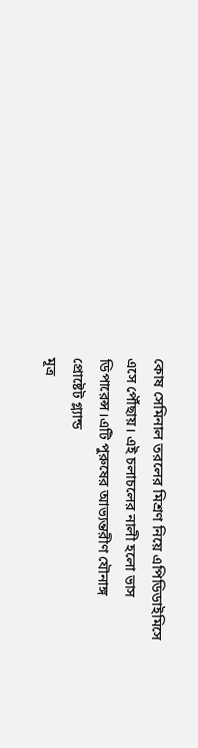কোষ সেমিনাল তরলের মিশ্রণ নিয়ে এপিডিডাইমিসে এসে পৌঁছায়। এই চলাচলের নালী হলো ভাস ডিপারেন্স।এটি পুরুষের আভ্যন্তরীণ যৌনাঙ্গ
প্রোষ্টেট গ্ল্যান্ড
মূত্র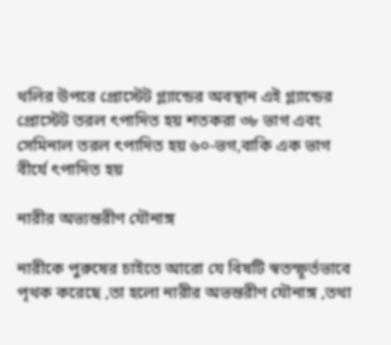থলির উপরে প্রোস্টেট গ্ল্যান্ডের অবস্থান এই গ্ল্যান্ডের প্রোস্টেট তরল ৎপাদিত হয় শতকরা ৩৮ ভাগ এবং সেমিনাল তরল ৎপাদিত হয় ৬০-ভগ,বাকি এক ভাগ বীর্যে ৎপাদিত হয়

নারীর অভ্যন্তরীণ যৌনাঙ্গ

নারীকে পুরুষের চাইতে আরো যে বিষটি স্বতস্ফূর্তভাবে পৃথক করেছে ,তা হলো নারীর অভন্তরীণ যৌনাঙ্গ ,তথা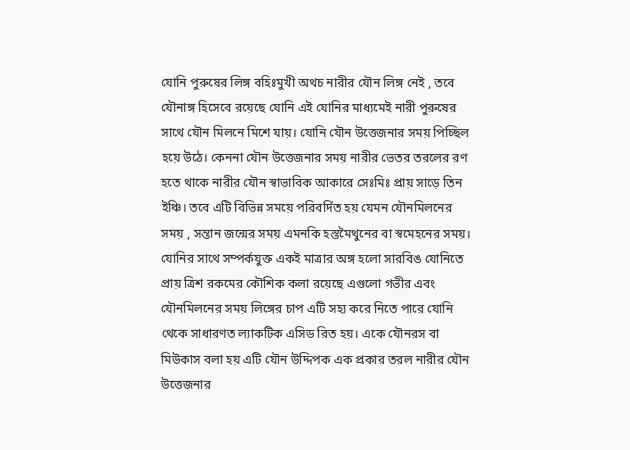যোনি পুরুষের লিঙ্গ বহিঃমুখী অথচ নারীর যৌন লিঙ্গ নেই , তবে যৌনাঙ্গ হিসেবে রয়েছে যোনি এই যোনির মাধ্যমেই নারী পুরুষের সাথে যৌন মিলনে মিশে যায়। যোনি যৌন উত্তেজনার সময় পিচ্ছিল হয়ে উঠে। কেননা যৌন উত্তেজনার সময় নারীর ভেতর তরলের রণ হতে থাকে নারীর যৌন স্বাভাবিক আকারে সেঃমিঃ প্রায় সাড়ে তিন ইঞ্চি। তবে এটি বিভিন্ন সময়ে পরিবর্দিত হয় যেমন যৌনমিলনের সময় , সন্তান জন্মের সময় এমনকি হস্তমৈথুনের বা স্বমেহনের সময়। যোনির সাথে সম্পর্কযুক্ত একই মাত্রার অঙ্গ হলো সারবিঙ যোনিতে প্রায় ত্রিশ রকমের কৌশিক কলা রয়েছে এগুলো গভীর এবং যৌনমিলনের সময় লিঙ্গের চাপ এটি সহ্য করে নিতে পারে যোনি থেকে সাধারণত ল্যাকটিক এসিড রিত হয়। একে যৌনরস বা মিউকাস বলা হয় এটি যৌন উদ্দিপক এক প্রকার তরল নারীর যৌন উত্তেজনার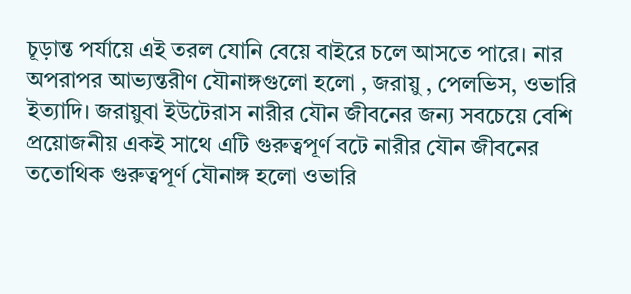চূড়ান্ত পর্যায়ে এই তরল যোনি বেয়ে বাইরে চলে আসতে পারে। নার অপরাপর আভ্যন্তরীণ যৌনাঙ্গগুলো হলো , জরায়ু , পেলভিস, ওভারি ইত্যাদি। জরায়ুবা ইউটেরাস নারীর যৌন জীবনের জন্য সবচেয়ে বেশি প্রয়োজনীয় একই সাথে এটি গুরুত্বপূর্ণ বটে নারীর যৌন জীবনের ততোথিক গুরুত্বপূর্ণ যৌনাঙ্গ হলো ওভারি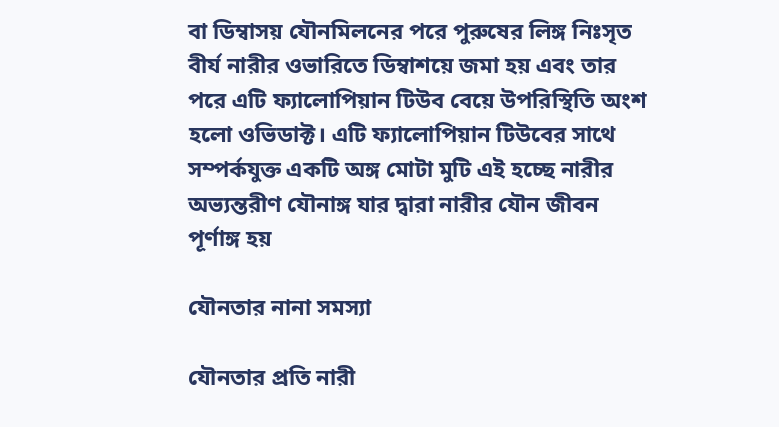বা ডিম্বাসয় যৌনমিলনের পরে পুরুষের লিঙ্গ নিঃসৃত বীর্য নারীর ওভারিতে ডিম্বাশয়ে জমা হয় এবং তার পরে এটি ফ্যালোপিয়ান টিউব বেয়ে উপরিস্থিতি অংশ হলো ওভিডাক্ট। এটি ফ্যালোপিয়ান টিউবের সাথে সম্পর্কযুক্ত একটি অঙ্গ মোটা মুটি এই হচ্ছে নারীর অভ্যন্তরীণ যৌনাঙ্গ যার দ্বারা নারীর যৌন জীবন পূর্ণাঙ্গ হয়

যৌনতার নানা সমস্যা

যৌনতার প্রতি নারী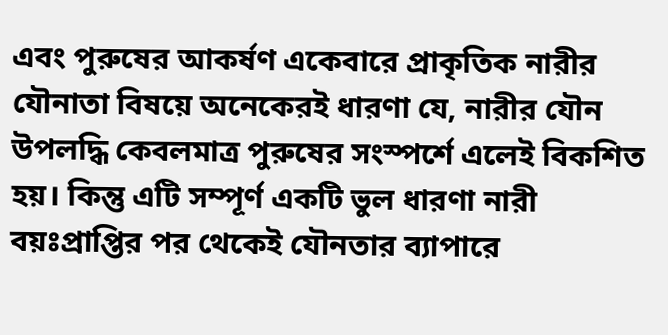এবং পুরুষের আকর্ষণ একেবারে প্রাকৃতিক নারীর যৌনাতা বিষয়ে অনেকেরই ধারণা যে, নারীর যৌন উপলদ্ধি কেবলমাত্র পুরুষের সংস্পর্শে এলেই বিকশিত হয়। কিন্তু এটি সম্পূর্ণ একটি ভুল ধারণা নারী বয়ঃপ্রাপ্তির পর থেকেই যৌনতার ব্যাপারে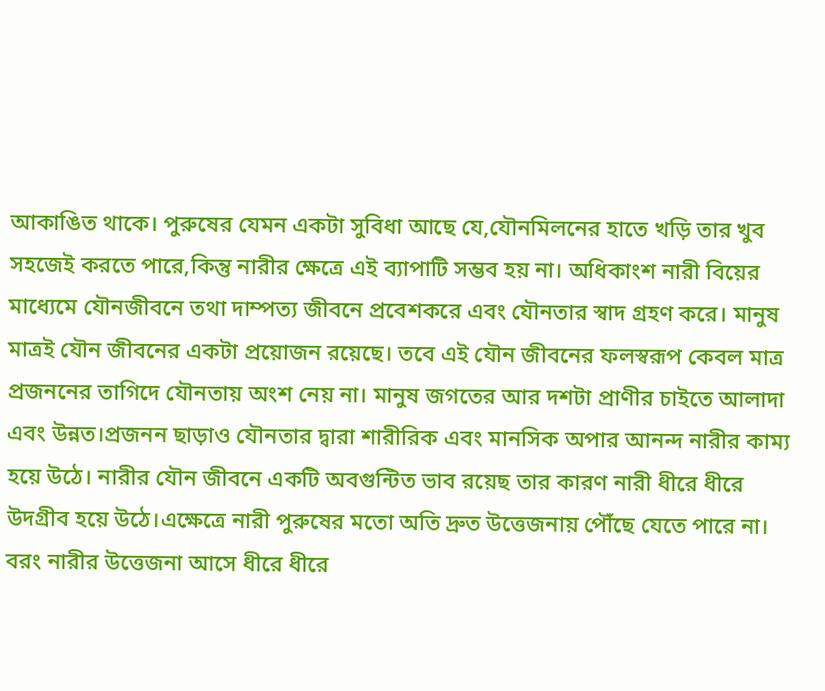আকাঙিত থাকে। পুরুষের যেমন একটা সুবিধা আছে যে,যৌনমিলনের হাতে খড়ি তার খুব সহজেই করতে পারে,কিন্তু নারীর ক্ষেত্রে এই ব্যাপাটি সম্ভব হয় না। অধিকাংশ নারী বিয়ের মাধ্যেমে যৌনজীবনে তথা দাম্পত্য জীবনে প্রবেশকরে এবং যৌনতার স্বাদ গ্রহণ করে। মানুষ মাত্রই যৌন জীবনের একটা প্রয়োজন রয়েছে। তবে এই যৌন জীবনের ফলস্বরূপ কেবল মাত্র প্রজননের তাগিদে যৌনতায় অংশ নেয় না। মানুষ জগতের আর দশটা প্রাণীর চাইতে আলাদা এবং উন্নত।প্রজনন ছাড়াও যৌনতার দ্বারা শারীরিক এবং মানসিক অপার আনন্দ নারীর কাম্য হয়ে উঠে। নারীর যৌন জীবনে একটি অবগুন্টিত ভাব রয়েছ তার কারণ নারী ধীরে ধীরে উদগ্রীব হয়ে উঠে।এক্ষেত্রে নারী পুরুষের মতো অতি দ্রুত উত্তেজনায় পৌঁছে যেতে পারে না। বরং নারীর উত্তেজনা আসে ধীরে ধীরে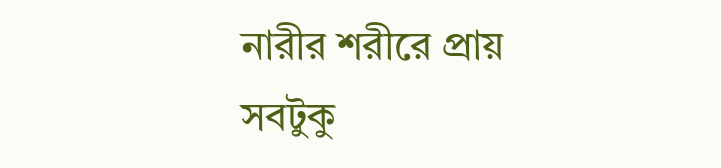নারীর শরীরে প্রায় সবটুকু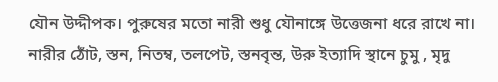যৌন উদ্দীপক। পুরুষের মতো নারী শুধু যৌনাঙ্গে উত্তেজনা ধরে রাখে না। নারীর ঠোঁট, স্তন, নিতম্ব, তলপেট, স্তনবৃন্ত, উরু ইত্যাদি স্থানে চুমু , মৃদু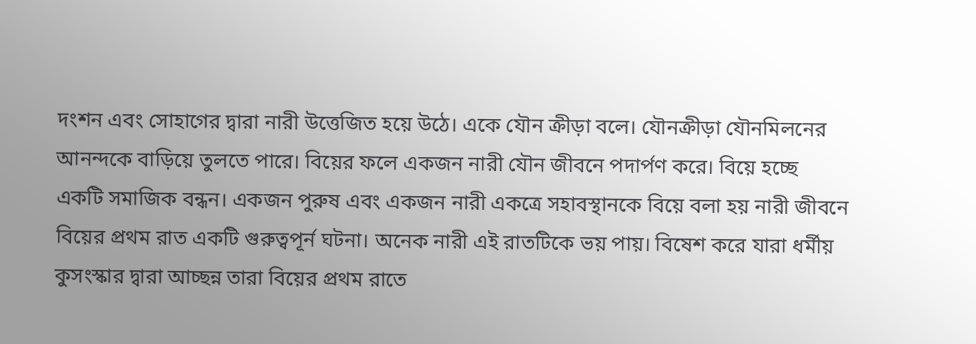দংশন এবং সোহাগের দ্বারা নারী উত্তেজিত হয়ে উঠে। একে যৌন ক্রীড়া বলে। যৌনক্রীড়া যৌনমিলনের আনন্দকে বাড়িয়ে তুলতে পারে। বিয়ের ফলে একজন নারী যৌন জীবনে পদার্পণ করে। বিয়ে হচ্ছে একটি সমাজিক বন্ধন। একজন পুরুষ এবং একজন নারী একত্রে সহাবস্থানকে বিয়ে বলা হয় নারী জীবনে বিয়ের প্রথম রাত একটি গুরুত্বপূর্ন ঘটনা। অনেক নারী এই রাতটিকে ভয় পায়। বিষেশ করে যারা ধর্মীয় কুসংস্কার দ্বারা আচ্ছন্ন তারা বিয়ের প্রথম রাতে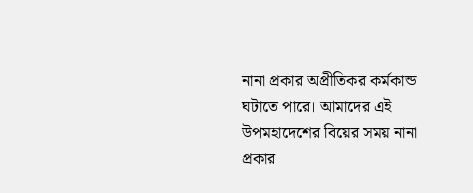নানা প্রকার অপ্রীতিকর কর্মকান্ড ঘটাতে পারে। আমাদের এই উপমহাদেশের বিয়ের সময় নানা প্রকার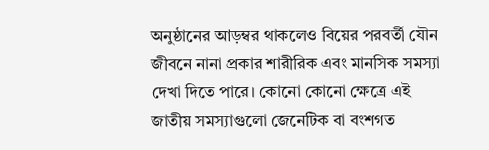অনুষ্ঠানের আড়ম্বর থাকলেও বিয়ের পরবর্তী যৌন জীবনে নানা প্রকার শারীরিক এবং মানসিক সমস্যা দেখা দিতে পারে। কোনো কোনো ক্ষেত্রে এই জাতীয় সমস্যাগুলো জেনেটিক বা বংশগত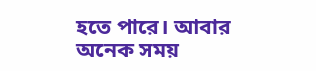হতে পারে। আবার অনেক সময়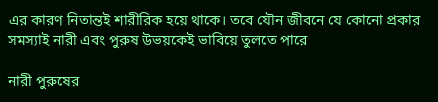এর কারণ নিতান্তই শারীরিক হয়ে থাকে। তবে যৌন জীবনে যে কোনো প্রকার সমস্যাই নারী এবং পুরুষ উভয়কেই ভাবিয়ে তুলতে পারে

নারী পুরুষের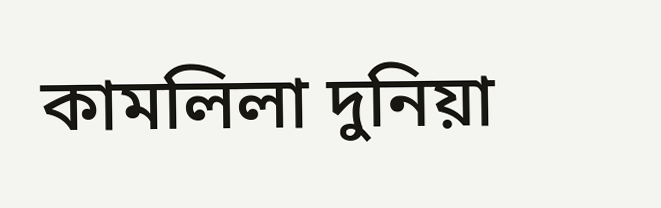কামলিলা দুনিয়া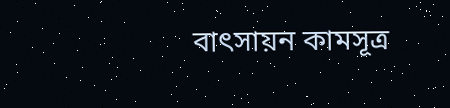বাৎসায়ন কামসূত্র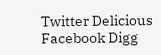Twitter Delicious Facebook Digg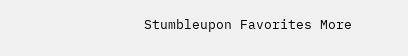Stumbleupon Favorites More